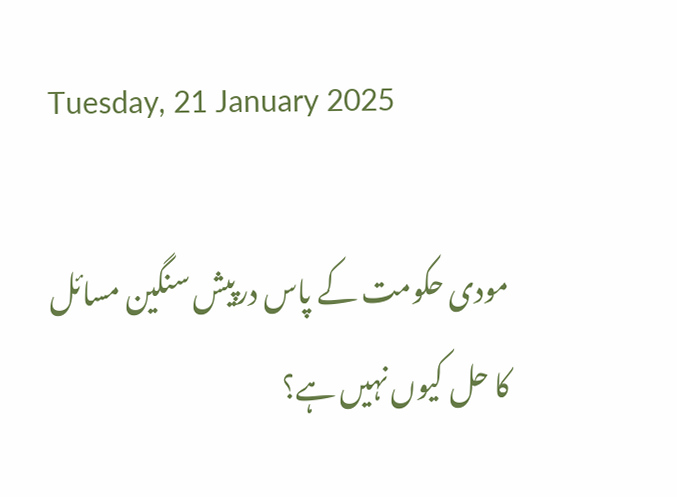Tuesday, 21 January 2025

مودی حکومت کے پاس درپیش سنگین مسائل کا حل کیوں نہیں ہے؟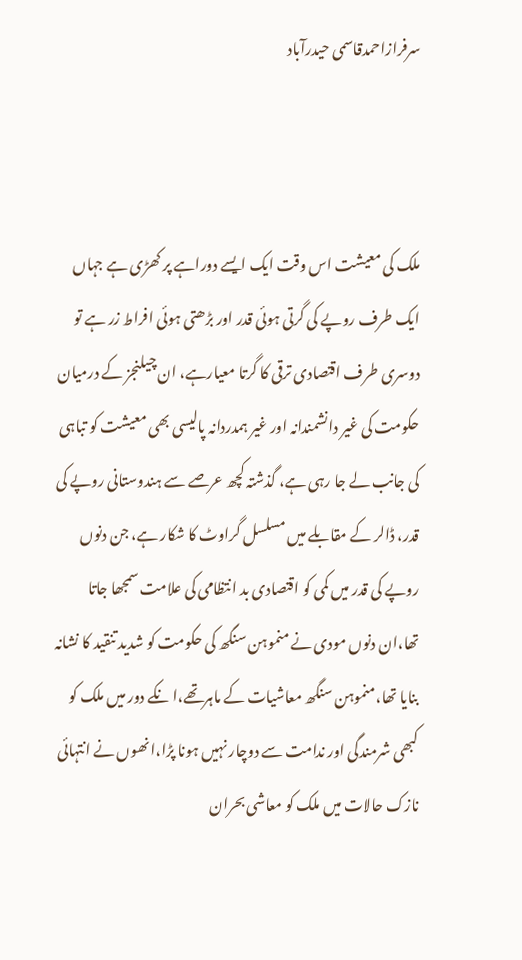سرفرازاحمدقاسمی حیدرآباد



ملک کی معیشت اس وقت ایک ایسے دوراہے پر کھڑی ہے جہاں ایک طرف روپے کی گرتی ہوئی قدر اور بڑھتی ہوئی افراط زر ہے تو دوسری طرف اقتصادی ترقی کا گرتا معیارہے، ان چیلنجز کے درمیان حکومت کی غیر دانشمندانہ اور غیر ہمدردانہ پالیسی بھی معیشت کو تباہی کی جانب لے جا رہی ہے، گذشتہ کچھ عرصے سے ہندوستانی روپے کی قدر، ڈالر کے مقابلے میں مسلسل گراوٹ کا شکار ہے، جن دنوں روپے کی قدر میں کمی کو اقتصادی بد انتظامی کی علامت سمجھا جاتا تھا،ان دنوں مودی نے منموہن سنگھ کی حکومت کو شدید تنقید کا نشانہ بنایا تھا،منموہن سنگھ معاشیات کے ماہرتھے،ا نکے دور میں ملک کو کبھی شرمندگی اور ندامت سے دوچار نہیں ہونا پڑا،انھوں نے انتہائی نازک حالات میں ملک کو معاشی بحران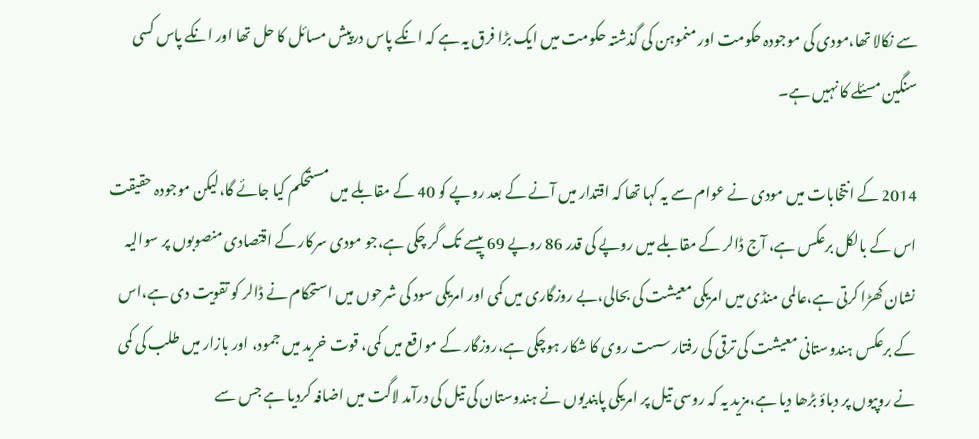سے نکالا تھا،مودی کی موجودہ حکومت اور منموہن کی گذشتہ حکومت میں ایک بڑا فرق یہ ہے کہ انکے پاس درپیش مسائل کا حل تھا اور انکے پاس کسی سنگین مسئلے کا نہیں ہے۔

2014 کے انتخابات میں مودی نے عوام سے یہ کہا تھا کہ اقتدار میں آنے کے بعد روپے کو 40 کے مقابلے میں مستحکم کیا جائے گا،لیکن موجودہ حقیقت اس کے بالکل برعکس ہے، آج ڈالر کے مقابلے میں روپے کی قدر 86 روپے 69 پیسے تک گر چکی ہے،جو مودی سرکار کے اقتصادی منصوبوں پر سوالیہ نشان کھڑا کرتی ہے،عالمی منڈی میں امریکی معیشت کی بحالی،بے روزگاری میں کمی اور امریکی سود کی شرحوں میں استحکام نے ڈالر کو تقویت دی ہے،اس کے برعکس ہندوستانی معیشت کی ترقی کی رفتار سست روی کا شکار ہوچکی ہے،روزگار کے مواقع میں کمی، قوت خرید میں جمود، اور بازار میں طلب کی کمی نے روپیوں پر دباؤ بڑھا دیا ہے،مزید یہ کہ روسی تیل پر امریکی پابندیوں نے ہندوستان کی تیل کی درآمد لاگت میں اضافہ کردیا ہے جس سے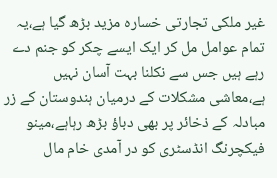غیر ملکی تجارتی خسارہ مزید بڑھ گیا ہے،یہ تمام عوامل مل کر ایک ایسے چکر کو جنم دے رہے ہیں جس سے نکلنا بہت آسان نہیں ہے،معاشی مشکلات کے درمیان ہندوستان کے زر مبادلہ کے ذخائر پر بھی دباؤ بڑھ رہاہے،مینو فیکچرنگ انڈسٹری کو در آمدی خام مال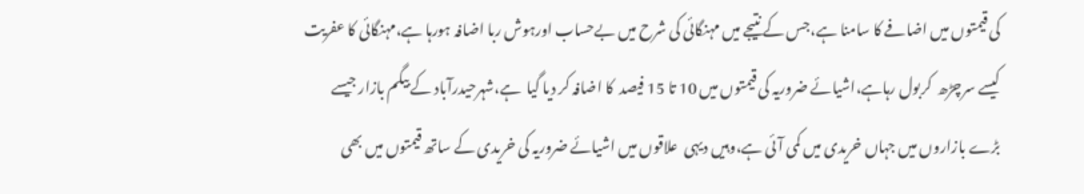کی قیمتوں میں اضافے کا سامنا ہے،جس کے نتیجے میں مہنگائی کی شرح میں بےحساب اورہوش ربا اضافہ ہورہا ہے،مہنگائی کا عفریت کیسے سرچڑھ  کربول رہاہے،اشیائے ضروریہ کی قیمتوں میں 10 تا 15 فیصد  کا اضافہ کر دیا گیا  ہے،شہرحیدرآباد کے بیگم بازار جیسے بڑے بازاروں میں جہاں خریدی میں کمی آئی ہے،وہیں دیہی  علاقوں میں اشیائے ضروریہ کی خریدی کے ساتھ قیمتوں میں بھی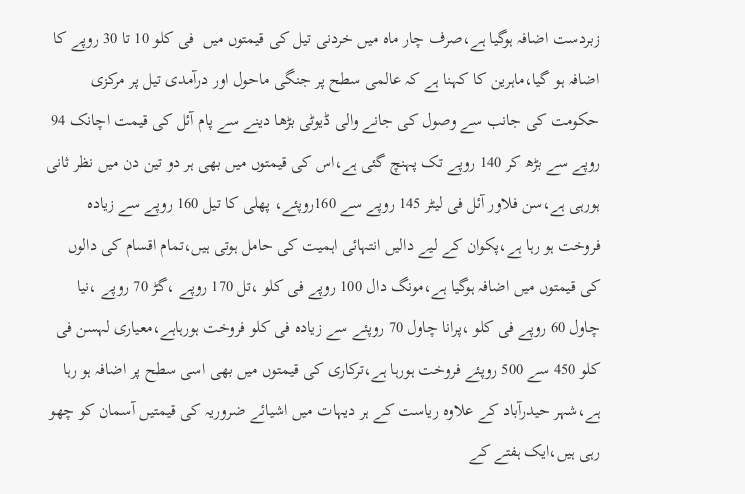زبردست اضافہ ہوگیا ہے،صرف چار ماہ میں خردنی تیل کی قیمتوں میں  فی کلو 10 تا 30 روپے کا اضافہ ہو گیا،ماہرین کا کہنا ہے کہ عالمی سطح پر جنگی ماحول اور درآمدی تیل پر مرکزی حکومت کی جانب سے وصول کی جانے والی ڈیوٹی بڑھا دینے سے پام آئل کی قیمت اچانک 94 روپے سے بڑھ کر 140 روپے تک پہنچ گئی ہے،اس کی قیمتوں میں بھی ہر دو تین دن میں نظر ثانی ہورہی ہے،سن فلاور آئل فی لیٹر 145 روپے سے 160روپئے، پھلی کا تیل 160 روپے سے زیادہ فروخت ہو رہا ہے،پکوان کے لیے دالیں انتہائی اہمیت کی حامل ہوتی ہیں،تمام اقسام کی دالوں کی قیمتوں میں اضافہ ہوگیا ہے،مونگ دال 100 روپے فی کلو ،تل 170 روپے ،گڑ 70 روپے ،نیا چاول 60 روپے فی کلو ،پرانا چاول 70 روپئے سے زیادہ فی کلو فروخت ہورہاہے،معیاری لہسن فی کلو 450 سے 500 روپئے فروخت ہورہا ہے،ترکاری کی قیمتوں میں بھی اسی سطح پر اضافہ ہو رہا ہے،شہر حیدرآباد کے علاوہ ریاست کے ہر دیہات میں اشیائے ضروریہ کی قیمتیں آسمان کو چھو رہی ہیں،ایک ہفتے کے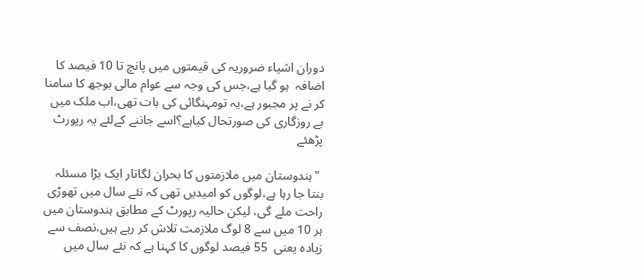دوران اشیاء ضروریہ کی قیمتوں میں پانچ تا 10 فیصد کا اضافہ  ہو گیا ہے،جس کی وجہ سے عوام مالی بوجھ کا سامنا کر نے پر مجبور ہے،یہ تومہنگائی کی بات تھی،اب ملک میں  بے روزگاری کی صورتحال کیاہے؟اسے جاننے کےلئے یہ رپورٹ پڑھئے

 "ہندوستان میں ملازمتوں کا بحران لگاتار ایک بڑا مسئلہ بنتا جا رہا ہے،لوگوں کو امیدیں تھی کہ نئے سال میں تھوڑی راحت ملے گی، لیکن حالیہ رپورٹ کے مطابق ہندوستان میں ہر 10 میں سے 8 لوگ ملازمت تلاش کر رہے ہیں،نصف سے زیادہ یعنی  55 فیصد لوگوں کا کہنا ہے کہ نئے سال میں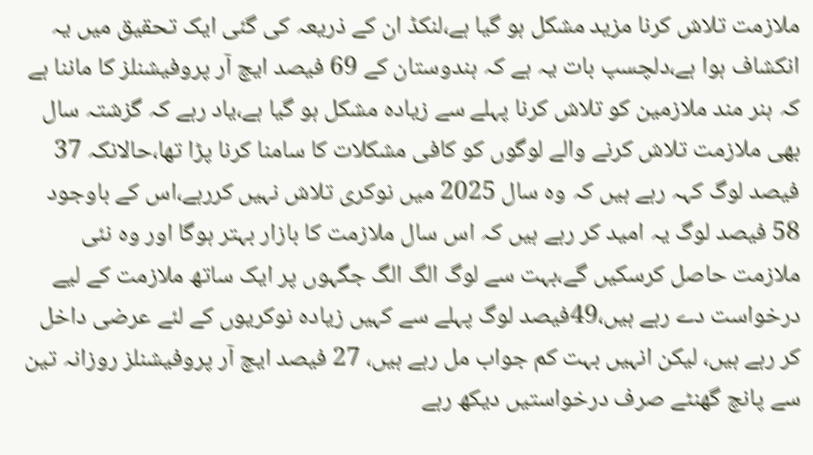ملازمت تلاش کرنا مزید مشکل ہو گیا ہے،لنکڈ ان کے ذریعہ کی گئی ایک تحقیق میں یہ انکشاف ہوا ہے،دلچسپ بات یہ ہے کہ ہندوستان کے 69 فیصد ایچ آر پروفیشنلز کا ماننا ہے کہ ہنر مند ملازمین کو تلاش کرنا پہلے سے زیادہ مشکل ہو گیا ہے،یاد رہے کہ گزشتہ سال بھی ملازمت تلاش کرنے والے لوگوں کو کافی مشکلات کا سامنا کرنا پڑا تھا،حالانکہ 37 فیصد لوگ کہہ رہے ہیں کہ وہ سال 2025 میں نوکری تلاش نہیں کررہے،اس کے باوجود 58 فیصد لوگ یہ امید کر رہے ہیں کہ اس سال ملازمت کا بازار بہتر ہوگا اور وہ نئی ملازمت حاصل کرسکیں گے،بہت سے لوگ الگ الگ جگہوں پر ایک ساتھ ملازمت کے لیے درخواست دے رہے ہیں،49فیصد لوگ پہلے سے کہیں زیادہ نوکریوں کے لئے عرضی داخل کر رہے ہیں، لیکن انہیں بہت کم جواب مل رہے ہیں، 27 فیصد ایچ آر پروفیشنلز روزانہ تین سے پانچ گھنٹے صرف درخواستیں دیکھ رہے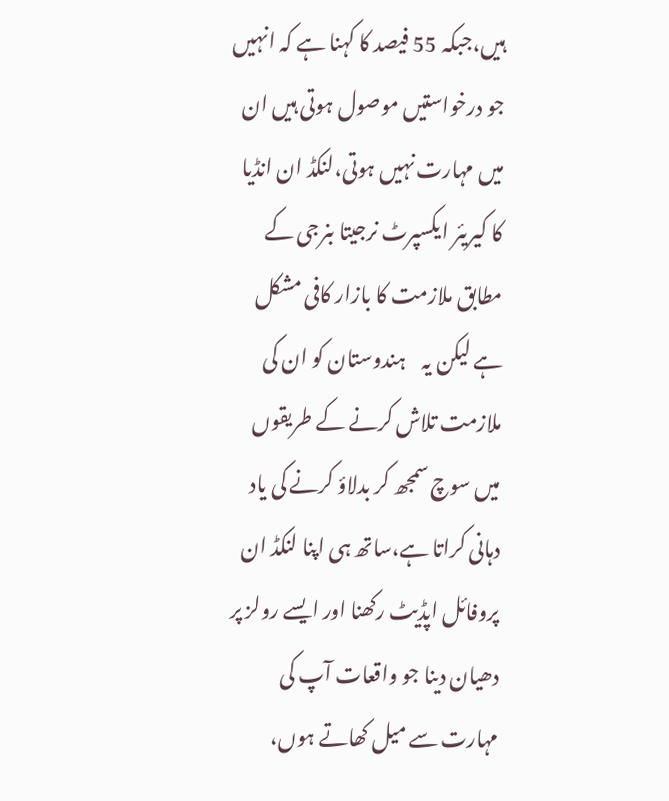ہیں،جبکہ 55 فیصد کا کہنا ہے کہ انہیں جو درخواستیں موصول ہوتی ہیں ان میں مہارت نہیں ہوتی،لنکڈ ان انڈیا کا کیریئر ایکسپرٹ نرجیتا بنرجی کے مطابق ملازمت کا بازار کافی مشکل ہے لیکن یہ    ہندوستان کو ان کی ملازمت تلاش کرنے کے طریقوں میں سوچ سمجھ کر بدلاؤ کرنے کی یاد دہانی کراتا ہے،ساتھ ہی اپنا لنکڈ ان پروفائل اپڈیٹ رکھنا اور ایسے رولز پر دھیان دینا جو واقعات آپ کی مہارت سے میل کھاتے ہوں،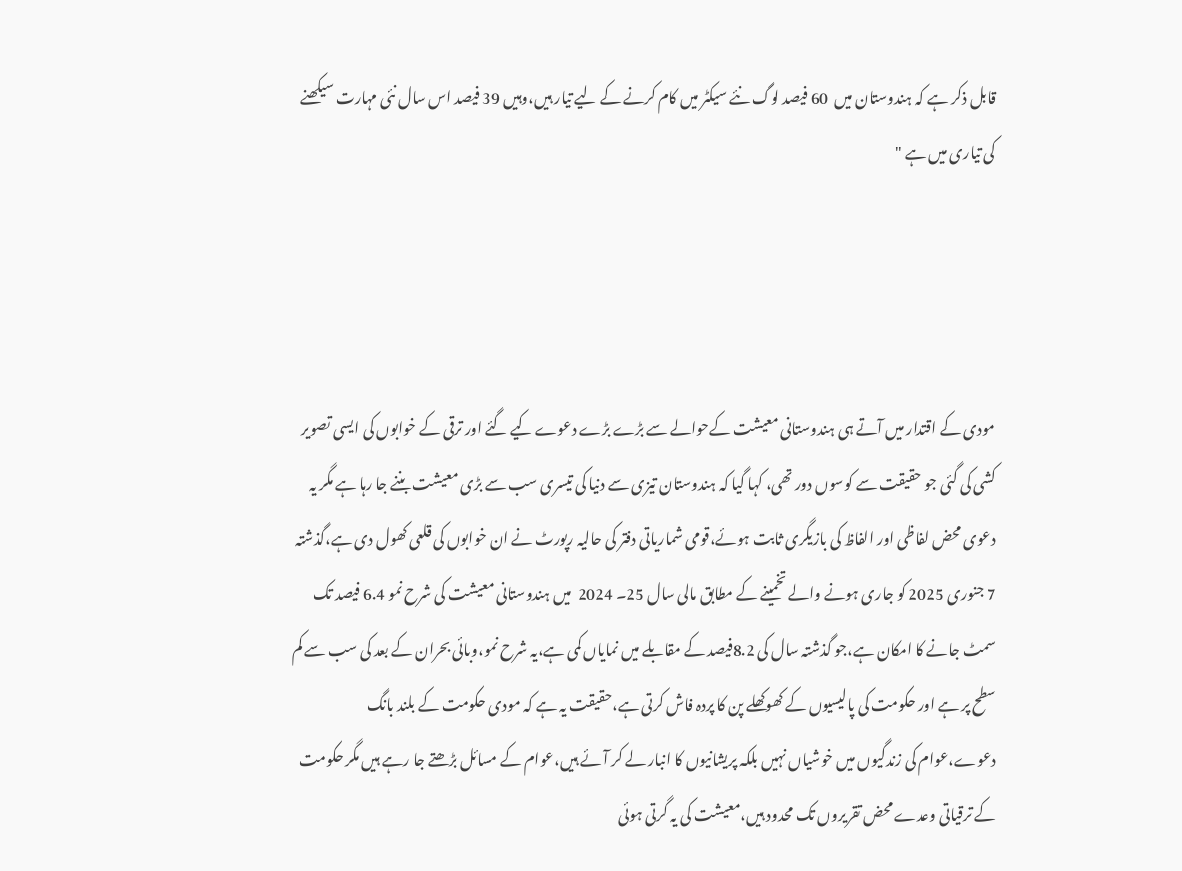قابل ذکر ہے کہ ہندوستان میں  60 فیصد لوگ نئے سیکٹر میں کام کرنے کے لیے تیار ہیں،وہیں 39 فیصد اس سال نئی مہارت سیکھنے کی تیاری میں ہے "




مودی کے اقتدار میں آتے ہی ہندوستانی معیشت کےحوالے سے بڑے بڑے دعوے کیے گئے اور ترقی کے خوابوں کی ایسی تصویر کشی کی گئی جو حقیقت سے کوسوں دور تھی، کہا گیا کہ ہندوستان تیزی سے دنیا کی تیسری سب سے بڑی معیشت بننے جا رہا ہے مگر یہ دعوی محض لفاظی اور الفاظ کی بازیگری ثابت ہوئے،قومی شماریاتی دفتر کی حالیہ رپورٹ نے ان خوابوں کی قلعی کھول دی ہے،گذشتہ 7 جنوری 2025 کو جاری ہونے والے تخمینے کے مطابق مالی سال 25۔ 2024  میں ہندوستانی معیشت کی شرح نمو 6.4 فیصد تک سمٹ جانے کا امکان ہے،جو گذشتہ سال کی 8.2فیصد کے مقابلے میں نمایاں کمی ہے،یہ شرح نمو،وبائی بحران کے بعد کی سب سے کم سطح پر ہے اور حکومت کی پالیسیوں کے کھوکھلے پن کا پردہ فاش کرتی ہے،حقیقت یہ ہے کہ مودی حکومت کے بلند بانگ دعوے،عوام کی زندگیوں میں خوشیاں نہیں بلکہ پریشانیوں کا انبار لے کر آئے ہیں،عوام کے مسائل بڑھتے جا رہے ہیں مگر حکومت کے ترقیاتی وعدے محض تقریروں تک محدود ہیں،معیشت کی یہ گرتی ہوئی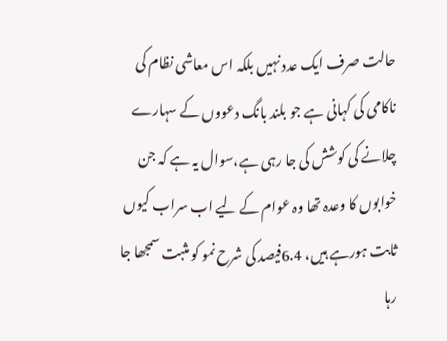حالت صرف ایک عدد نہیں بلکہ اس معاشی نظام کی ناکامی کی کہانی ہے جو بلند بانگ دعووں کے سہارے چلانے کی کوشش کی جا رہی ہے،سوال یہ ہے کہ جن خوابوں کا وعدہ تھا وہ عوام کے لیے اب سراب کیوں ثابت ہورہے ہیں، 6.4فیصد کی شرح نمو کو مثبت سمجھا جا رہا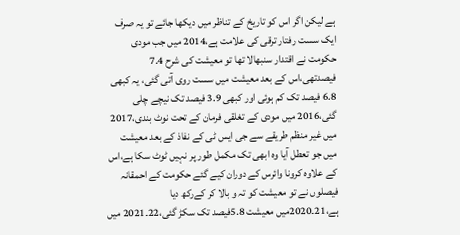ہے لیکن اگر اس کو تاریخ کے تناظر میں دیکھا جائے تو یہ صرف ایک سست رفتار ترقی کی علامت ہے،2014 میں جب مودی حکومت نے اقتدار سنبھالا تھا تو معیشت کی شرح 7.4 فیصدتھی،اس کے بعد معیشت میں سست روی آتی گئی، یہ کبھی  6.8 فیصد تک کم ہوئی اور کبھی 3.9 فیصد تک نیچے چلی گئی،2016 میں مودی کے تغلقی فرمان کے تحت نوٹ بندی،2017 میں غیر منظم طریقے سے جی ایس ٹی کے نفاذ کے بعد معیشت میں جو تعطل آیا وہ ابھی تک مکمل طور پر نہیں ٹوٹ سکا ہے،اس کے علاوہ کرونا وائرس کے دوران کیے گئے حکومت کے احمقانہ فیصلوں نے تو معیشت کو تہ و بالا کر کےرکھ دیا ہے،21۔2020میں معیشت 5.8فیصد تک سکڑ گئی،22۔2021 میں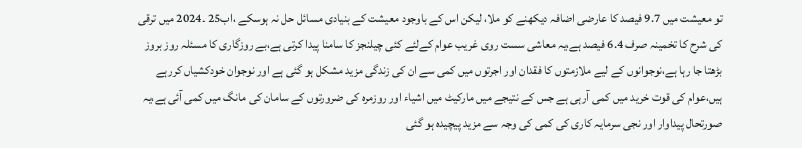تو معیشت میں 9.7 فیصد کا عارضی اضافہ دیکھنے کو ملا، لیکن اس کے باوجود معیشت کے بنیادی مسائل حل نہ ہوسکے ،اب25 ۔2024 میں ترقی کی شرح کا تخمینہ صرف 6.4 فیصد ہے،یہ معاشی سست روی غریب عوام کےلئے کئی چیلنجز کا سامنا پیدا کرتی ہے،بے روزگاری کا مسئلہ روز بروز بڑھتا جا رہا ہے،نوجوانوں کے لیے ملازمتوں کا فقدان اور اجرتوں میں کمی سے ان کی زندگی مزید مشکل ہو گئی ہے اور نوجوان خودکشیاں کررہے ہیں،عوام کی قوت خرید میں کمی آرہی ہے جس کے نتیجے میں مارکیٹ میں اشیاء اور روزمرہ کی ضرورتوں کے سامان کی مانگ میں کمی آئی ہے،یہ صورتحال پیداوار اور نجی سرمایہ کاری کی کمی کی وجہ سے مزید پیچیدہ ہو گئی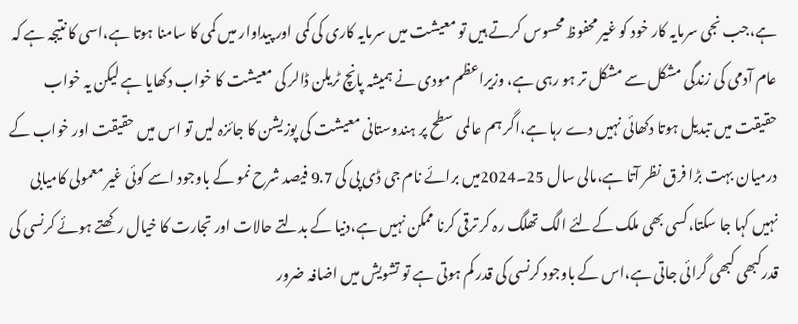ہے،جب نجی سرمایہ کار خود کو غیر محفوظ محسوس کرتے ہیں تو معیشت میں سرمایہ کاری کی کمی اور پیداوار میں کمی کا سامنا ہوتا ہے،اسی کا نتیجہ ہے کہ عام آدمی کی زندگی مشکل سے مشکل تر ہو رہی ہے، وزیراعظم مودی نے ہمیشہ پانچ ٹریلن ڈالر کی معیشت کا خواب دکھایا ہے لیکن یہ خواب حقیقت میں تبدیل ہوتا دکھائی نہیں دے رہا ہے،اگر ہم عالمی سطح پر ہندوستانی معیشت کی پوزیشن کا جائزہ لیں تو اس میں حقیقت اور خواب کے درمیان بہت بڑا فرق نظر آتا ہے،مالی سال 25۔2024میں برائے نام جی ڈی پی کی 9.7 فیصد شرح نمو کے باوجود اسے کوئی غیر معمولی کامیابی نہیں کہا جا سکتا،کسی بھی ملک کےلئے الگ تھلگ رہ کر ترقی کرنا ممکن نہیں ہے،دنیا کے بدلتے حالات اور تجارت کا خیال رکھتے ہوئے کرنسی کی قدرکبھی کبھی گرائی جاتی ہے،اس کے باوجود کرنسی کی قدر کم ہوتی ہے تو تشویش میں اضافہ ضرور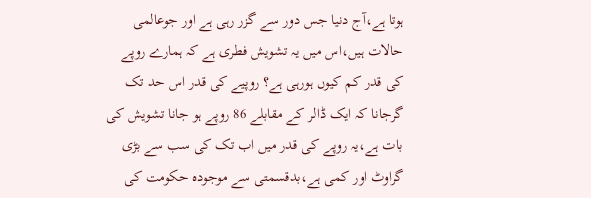ہوتا ہے،آج دنیا جس دور سے گزر رہی ہے اور جوعالمی حالات ہیں،اس میں یہ تشویش فطری ہے کہ ہمارے روپے کی قدر کم کیوں ہورہی ہے؟ روپیے کی قدر اس حد تک گرجانا کہ ایک ڈالر کے مقابلے 86 روپے ہو جانا تشویش کی بات ہے،یہ روپے کی قدر میں اب تک کی سب سے بڑی گراوٹ اور کمی ہے،بدقسمتی سے موجودہ حکومت کی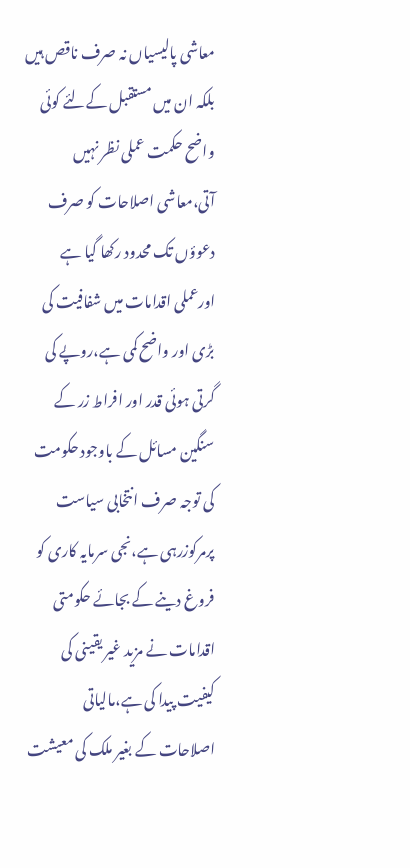معاشی پالیسیاں نہ صرف ناقص ہیں بلکہ ان میں مستقبل کےلئے کوئی واضح حکمت عملی نظر نہیں آتی،معاشی اصلاحات کو صرف دعوؤں تک محدود رکھا گیا ہے اورعملی اقدامات میں شفافیت کی بڑی اور واضح کمی ہے،روپے کی گرتی ہوئی قدر اور افراط زر کے سنگین مسائل کے باوجود حکومت کی توجہ صرف انتخابی سیاست پرمرکوزرہی ہے،نجی سرمایہ کاری کو فروغ دینے کے بجائے حکومتی اقدامات نے مزید غیر یقینی کی کیفیت پیدا کی ہے،مالیاتی اصلاحات کے بغیر ملک کی معیشت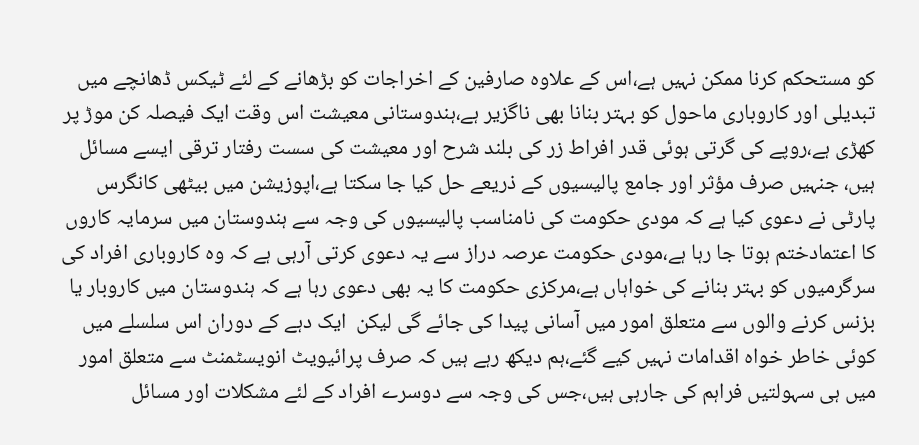کو مستحکم کرنا ممکن نہیں ہے،اس کے علاوہ صارفین کے اخراجات کو بڑھانے کے لئے ٹیکس ڈھانچے میں تبدیلی اور کاروباری ماحول کو بہتر بنانا بھی ناگزیر ہے،ہندوستانی معیشت اس وقت ایک فیصلہ کن موڑ پر کھڑی ہے،روپے کی گرتی ہوئی قدر افراط زر کی بلند شرح اور معیشت کی سست رفتار ترقی ایسے مسائل ہیں، جنہیں صرف مؤثر اور جامع پالیسیوں کے ذریعے حل کیا جا سکتا ہے،اپوزیشن میں بیٹھی کانگرس پارٹی نے دعوی کیا ہے کہ مودی حکومت کی نامناسب پالیسیوں کی وجہ سے ہندوستان میں سرمایہ کاروں کا اعتمادختم ہوتا جا رہا ہے،مودی حکومت عرصہ دراز سے یہ دعوی کرتی آرہی ہے کہ وہ کاروباری افراد کی سرگرمیوں کو بہتر بنانے کی خواہاں ہے،مرکزی حکومت کا یہ بھی دعوی رہا ہے کہ ہندوستان میں کاروبار یا بزنس کرنے والوں سے متعلق امور میں آسانی پیدا کی جائے گی لیکن  ایک دہے کے دوران اس سلسلے میں کوئی خاطر خواہ اقدامات نہیں کیے گئے،ہم دیکھ رہے ہیں کہ صرف پرائیویٹ انویسٹمنٹ سے متعلق امور میں ہی سہولتیں فراہم کی جارہی ہیں،جس کی وجہ سے دوسرے افراد کے لئے مشکلات اور مسائل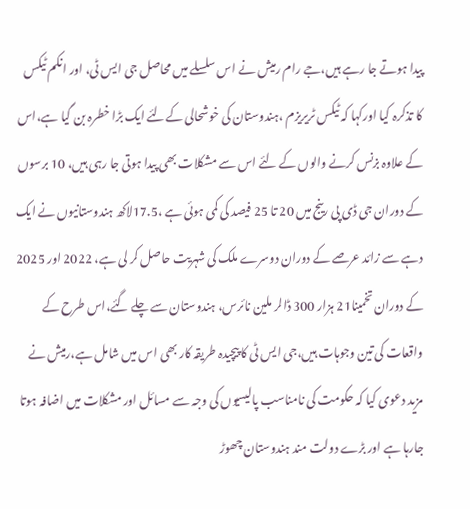پیدا ہوتے جا رہے ہیں،جے رام رمیش نے اس سلسلے میں محاصل جی ایس ٹی، اور انکم ٹیکس کا تذکرہ کیا اورکہا کہ ٹیکس ٹریریزم ،ہندوستان کی خوشحالی کےلئے ایک بڑا خطرہ بن گیا ہے،اس کے علاوہ بزنس کرنے والوں کے لئے اس سے مشکلات بھی پیدا ہوتی جا رہی ہیں، 10 برسوں کے دوران جی ڈی پی رینج میں 20 تا 25 فیصد کی کمی ہوئی ہے ،17.5لاکھ ہندوستانیوں نے ایک دہے سے زائد عرصے کے دوران دوسرے ملک کی شہریت حاصل کر لی ہے، 2022 اور 2025 کے دوران تخمینا21 ہزار 300 ڈالر ملین نائرس، ہندوستان سے چلے گئے،اس طرح کے واقعات کی تین وجوہات ہیں،جی ایس ٹی کا پیچیدہ طریقہ کار بھی اس میں شامل ہے،رمیش نے  مزید دعوی کیا کہ حکومت کی نامناسب پالیسیوں کی وجہ سے مسائل اور مشکلات میں اضافہ ہوتا جارہا ہے اور بڑے دولت مند ہندوستان چھوڑ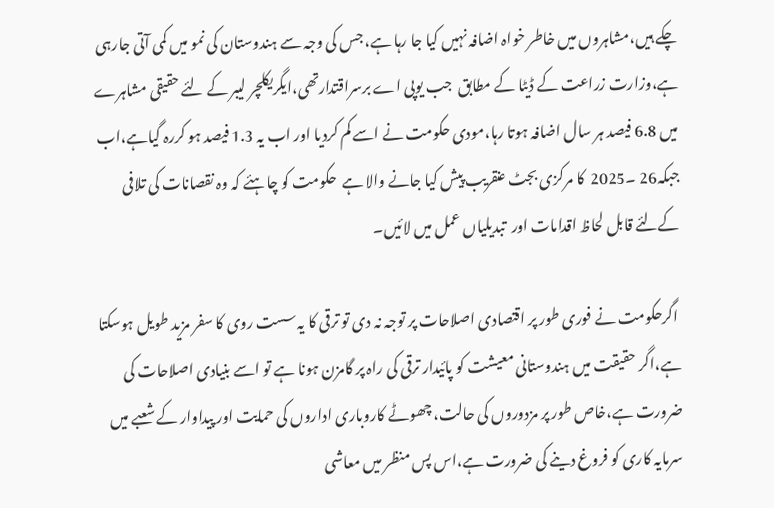چکے ہیں،مشاہروں میں خاطر خواہ اضافہ نہیں کیا جا رہا ہے، جس کی وجہ سے ہندوستان کی نمو میں کمی آتی جارہی ہے،وزارت زراعت کے ڈیٹا کے مطابق  جب یوپی اے برسراقتدارتھی،ایگریکلچر لیبر کے لئے حقیقی مشاہرے میں 6.8 فیصد ہر سال اضافہ ہوتا رہا،مودی حکومت نے اسے کم کردیا اور اب یہ 1.3 فیصد ہو کررہ گیاہے،اب جبکہ26 ۔2025  کا مرکزی بجٹ عنقریب پیش کیا جانے والا ہے  حکومت کو چاہئے کہ وہ نقصانات کی تلافی کےلئے قابل لحاظ اقدامات اور  تبدیلیاں عمل میں لائیں۔

 اگرحکومت نے فوری طور پر اقتصادی اصلاحات پر توجہ نہ دی تو ترقی کا یہ سست روی کا سفر مزید طویل ہوسکتا ہے،اگر حقیقت میں ہندوستانی معیشت کو پائیدار ترقی کی راہ پر گامزن ہونا ہے تو اسے بنیادی اصلاحات کی ضرورت ہے،خاص طور پر مزدوروں کی حالت، چھوٹے کاروباری اداروں کی حمایت اور پیداوار کے شعبے میں سرمایہ کاری کو فروغ دینے کی ضرورت ہے،اس پس منظر میں معاشی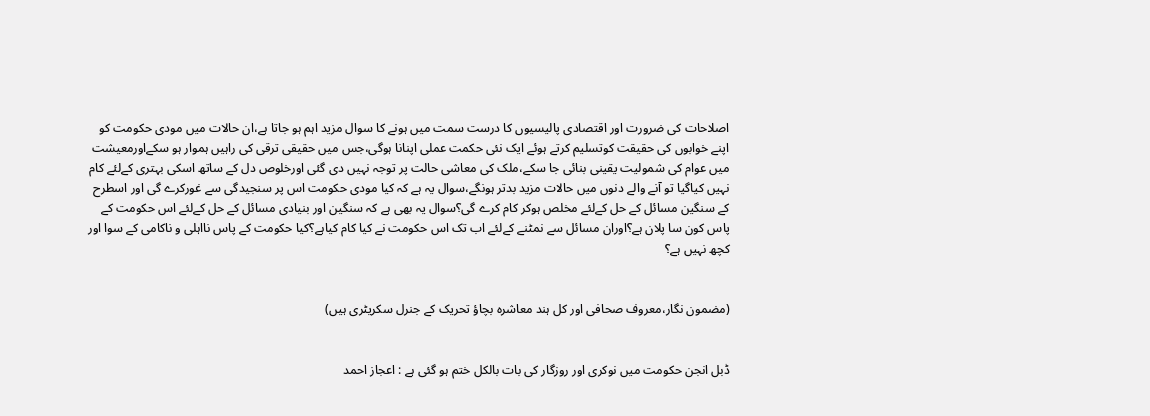اصلاحات کی ضرورت اور اقتصادی پالیسیوں کا درست سمت میں ہونے کا سوال مزید اہم ہو جاتا ہے،ان حالات میں مودی حکومت کو اپنے خوابوں کی حقیقت کوتسلیم کرتے ہوئے ایک نئی حکمت عملی اپنانا ہوگی،جس میں حقیقی ترقی کی راہیں ہموار ہو سکےاورمعیشت میں عوام کی شمولیت یقینی بنائی جا سکے،ملک کی معاشی حالت پر توجہ نہیں دی گئی اورخلوص دل کے ساتھ اسکی بہتری کےلئے کام نہیں کیاگیا تو آنے والے دنوں میں حالات مزید بدتر ہونگے،سوال یہ ہے کہ کیا مودی حکومت اس پر سنجیدگی سے غورکرے گی اور اسطرح کے سنگین مسائل کے حل کےلئے مخلص ہوکر کام کرے گی؟سوال یہ بھی ہے کہ سنگین اور بنیادی مسائل کے حل کےلئے اس حکومت کے پاس کون سا پلان ہے؟اوران مسائل سے نمٹنے کےلئے اب تک اس حکومت نے کیا کام کیاہے؟کیا حکومت کے پاس نااہلی و ناکامی کے سوا اور کچھ نہیں ہے؟


(مضمون نگار،معروف صحافی اور کل ہند معاشرہ بچاؤ تحریک کے جنرل سکریٹری ہیں)


ڈبل انجن حکومت میں نوکری اور روزگار کی بات بالکل ختم ہو گئی ہے : اعجاز احمد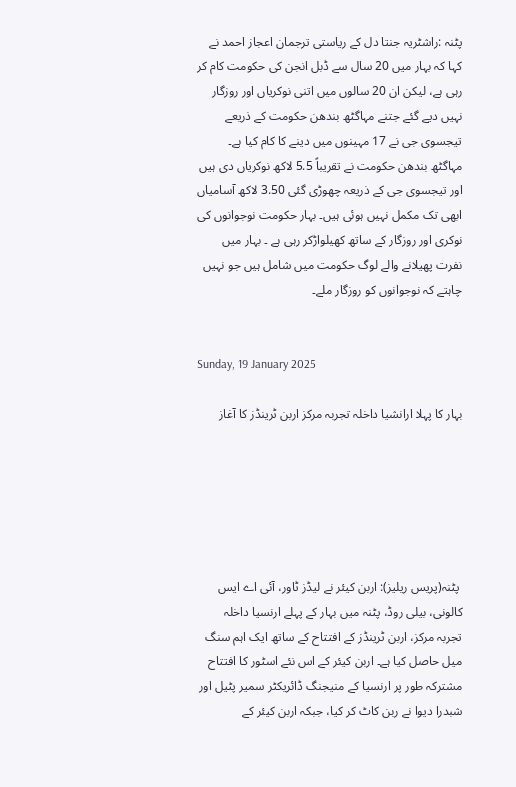پٹنہ :راشٹریہ جنتا دل کے ریاستی ترجمان اعجاز احمد نے کہا کہ بہار میں 20 سال سے ڈبل انجن کی حکومت کام کر رہی ہے، لیکن ان 20 سالوں میں اتنی نوکریاں اور روزگار نہیں دیے گئے جتنے مہاگٹھ بندھن حکومت کے ذریعے تیجسوی جی نے 17 مہینوں میں دینے کا کام کیا ہے۔ مہاگٹھ بندھن حکومت نے تقریباً 5.5 لاکھ نوکریاں دی ہیں اور تیجسوی جی کے ذریعہ چھوڑی گئی 3.50 لاکھ آسامیاں ابھی تک مکمل نہیں ہوئی ہیں۔ بہار حکومت نوجوانوں کی نوکری اور روزگار کے ساتھ کھیلواڑکر رہی ہے ۔ بہار میں نفرت پھیلانے والے لوگ حکومت میں شامل ہیں جو نہیں چاہتے کہ نوجوانوں کو روزگار ملے۔


Sunday, 19 January 2025

بہار کا پہلا ارانشیا داخلہ تجربہ مرکز اربن ٹرینڈز کا آغاز






 پٹنہ(پریس ریلیز): اربن کیئر نے لیڈز ٹاور، آئی اے ایس کالونی، بیلی روڈ، پٹنہ میں بہار کے پہلے ارنسیا داخلہ تجربہ مرکز، اربن ٹرینڈز کے افتتاح کے ساتھ ایک اہم سنگ میل حاصل کیا ہے۔ اربن کیئر کے اس نئے اسٹور کا افتتاح مشترکہ طور پر ارنسیا کے منیجنگ ڈائریکٹر سمیر پٹیل اور شبدرا دیوا نے ربن کاٹ کر کیا، جبکہ اربن کیئر کے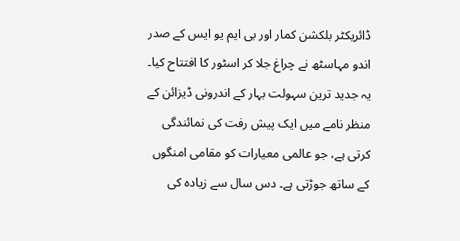ڈائریکٹر بلکشن کمار اور بی ایم یو ایس کے صدر اندو مہاسٹھ نے چراغ جلا کر اسٹور کا افتتاح کیا۔ یہ جدید ترین سہولت بہار کے اندرونی ڈیزائن کے منظر نامے میں ایک پیش رفت کی نمائندگی کرتی ہے، جو عالمی معیارات کو مقامی امنگوں کے ساتھ جوڑتی ہے۔ دس سال سے زیادہ کی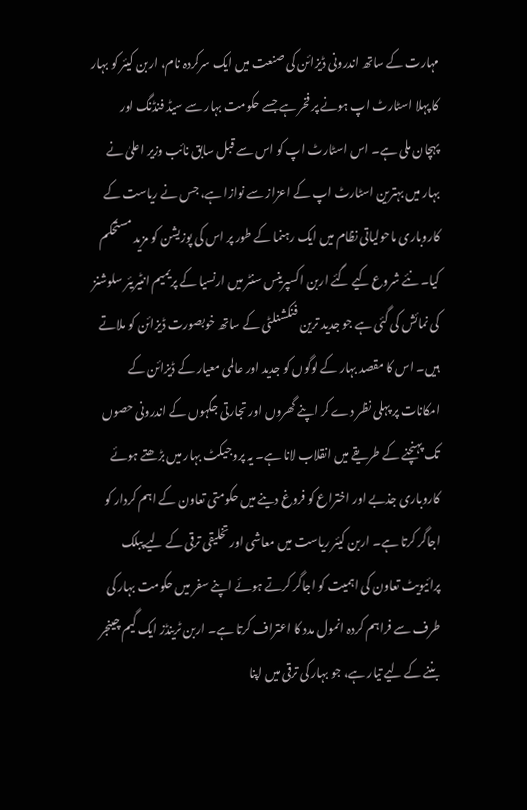مہارت کے ساتھ اندرونی ڈیزائن کی صنعت میں ایک سرکردہ نام، اربن کیئر کو بہار کا پہلا اسٹارٹ اپ ہونے پر فخر ہے جسے حکومت بہار سے سیڈ فنڈنگ اور پہچان ملی ہے۔ اس اسٹارٹ اپ کو اس سے قبل سابق نائب وزیر اعلیٰ نے بہار میں بہترین اسٹارٹ اپ کے اعزاز سے نوازا ہے، جس نے ریاست کے کاروباری ماحولیاتی نظام میں ایک رہنما کے طور پر اس کی پوزیشن کو مزید مستحکم کیا۔ نئے شروع کیے گئے اربن اکسپرینس سنٹر میں ارنسیا کے پریمیم انٹیریئر سلوشنز کی نمائش کی گئی ہے جو جدید ترین فنکشنلٹی کے ساتھ خوبصورت ڈیزائن کو ملاتے ہیں۔ اس کا مقصد بہار کے لوگوں کو جدید اور عالمی معیار کے ڈیزائن کے امکانات پر پہلی نظر دے کر اپنے گھروں اور تجارتی جگہوں کے اندرونی حصوں تک پہنچنے کے طریقے میں انقلاب لانا ہے۔ یہ پروجیکٹ بہار میں بڑھتے ہوئے کاروباری جذبے اور اختراع کو فروغ دینے میں حکومتی تعاون کے اہم کردار کو اجاگر کرتا ہے۔ اربن کیئر ریاست میں معاشی اور تخلیقی ترقی کے لیے پبلک پرائیویٹ تعاون کی اہمیت کو اجاگر کرتے ہوئے اپنے سفر میں حکومت بہار کی طرف سے فراہم کردہ انمول مدد کا اعتراف کرتا ہے۔ اربن ٹرینڈز ایک گیم چینجر بننے کے لیے تیار ہے، جو بہار کی ترقی میں اپنا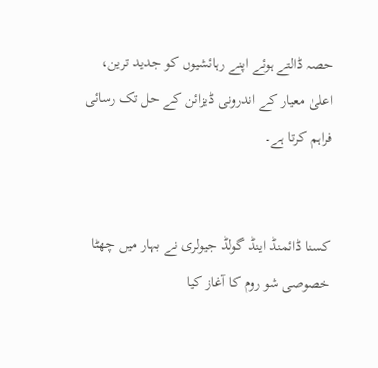حصہ ڈالتے ہوئے اپنے رہائشیوں کو جدید ترین، اعلیٰ معیار کے اندرونی ڈیزائن کے حل تک رسائی فراہم کرتا ہے۔


کسنا ڈائمنڈ اینڈ گولڈ جیولری نے بہار میں چھٹا خصوصی شو روم کا آغاز کیا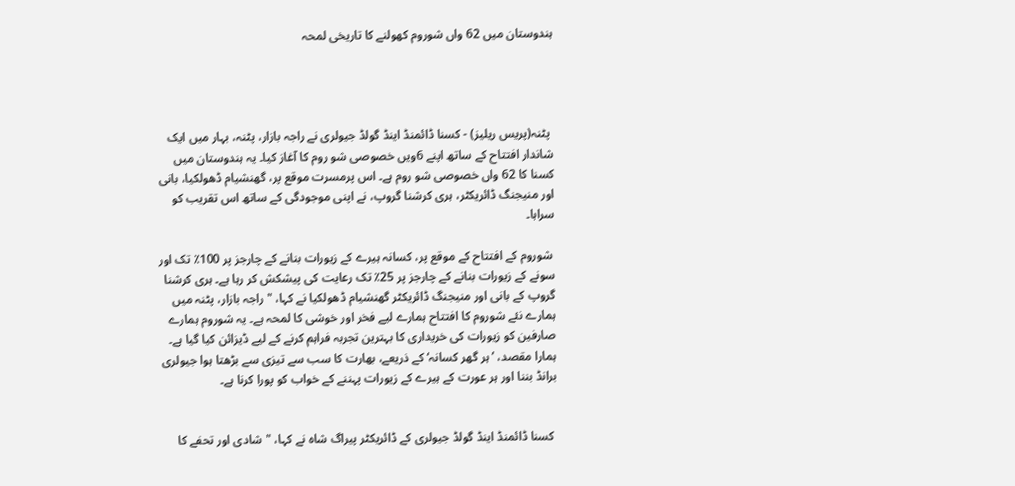ہندوستان میں 62 واں شوروم کھولنے کا تاریخی لمحہ




 پٹنہ(پریس ریلیز) - کسنا ڈائمنڈ اینڈ گولڈ جیولری نے راجہ بازار، پٹنہ، بہار میں ایک شاندار افتتاح کے ساتھ اپنے 6ویں خصوصی شو روم کا آغاز کیا۔ یہ ہندوستان میں کسنا کا 62 واں خصوصی شو روم ہے۔ اس پرمسرت موقع پر، گھنشیام ڈھولکیا، بانی اور منیجنگ ڈائریکٹر، ہری کرشنا گروپ، نے اپنی موجودگی کے ساتھ اس تقریب کو سراہا۔

 شوروم کے افتتاح کے موقع پر، کسانہ ہیرے کے زیورات بنانے کے چارجز پر 100٪ تک اور سونے کے زیورات بنانے کے چارجز پر 25٪ تک رعایت کی پیشکش کر رہا ہے۔ ہری کرشنا گروپ کے بانی اور منیجنگ ڈائریکٹر گھنشیام ڈھولکیا نے کہا، "راجہ بازار، پٹنہ میں ہمارے نئے شوروم کا افتتاح ہمارے لیے فخر اور خوشی کا لمحہ ہے۔ یہ شوروم ہمارے صارفین کو زیورات کی خریداری کا بہترین تجربہ فراہم کرنے کے لیے ڈیزائن کیا گیا ہے۔ ہمارا مقصد، ’ہر گھر کسانہ‘ کے ذریعے، بھارت کا سب سے تیزی سے بڑھتا ہوا جیولری برانڈ بننا اور ہر عورت کے ہیرے کے زیورات پہننے کے خواب کو پورا کرنا ہے۔


 کسنا ڈائمنڈ اینڈ گولڈ جیولری کے ڈائریکٹر پیراگ شاہ نے کہا، "شادی اور تحفے کا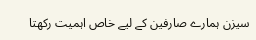سیزن ہمارے صارفین کے لیے خاص اہمیت رکھتا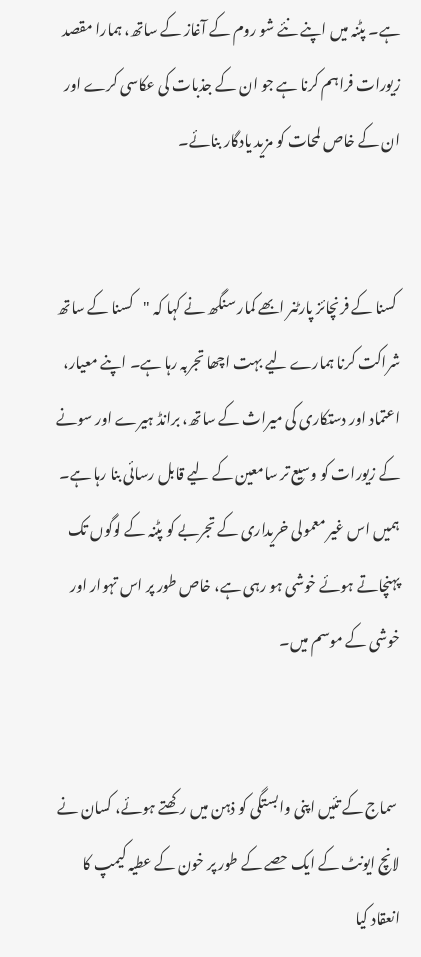ہے۔ پٹنہ میں اپنے نئے شو روم کے آغاز کے ساتھ، ہمارا مقصد زیورات فراہم کرنا ہے جو ان کے جذبات کی عکاسی کرے اور ان کے خاص لمحات کو مزید یادگار بنائے۔


 کسنا کے فرنچائز پارٹنر ابھے کمار سنگھ نے کہا کہ "کسنا کے ساتھ شراکت کرنا ہمارے لیے بہت اچھا تجربہ رہا ہے۔ اپنے معیار، اعتماد اور دستکاری کی میراث کے ساتھ، برانڈ ہیرے اور سونے کے زیورات کو وسیع تر سامعین کے لیے قابل رسائی بنا رہا ہے۔ ہمیں اس غیر معمولی خریداری کے تجربے کو پٹنہ کے لوگوں تک پہنچاتے ہوئے خوشی ہو رہی ہے، خاص طور پر اس تہوار اور خوشی کے موسم میں۔


 سماج کے تئیں اپنی وابستگی کو ذہن میں رکھتے ہوئے، کسان نے لانچ ایونٹ کے ایک حصے کے طور پر خون کے عطیہ کیمپ کا انعقاد کیا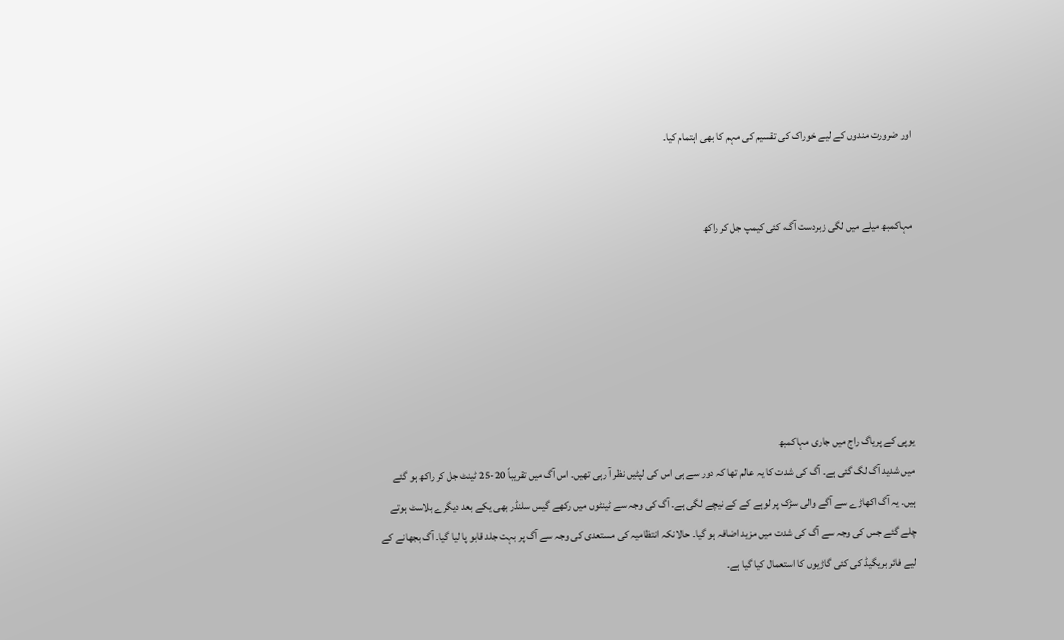اور ضرورت مندوں کے لیے خوراک کی تقسیم کی مہم کا بھی اہتمام کیا۔


مہاکمبھ میلے میں لگی زبردست آگ، کئی کیمپ جل کر راکھ






یوپی کے پریاگ راج میں جاری مہاکمبھ
میں شدید آگ لگ گئی ہے۔ آگ کی شدت کا یہ عالم تھا کہ دور سے ہی اس کی لپٹیں نظر آ رہی تھیں۔ اس آگ میں تقریباً 20-25 ٹینٹ جل کر راکھ ہو گئے ہیں۔ یہ آگ اکھاڑے سے آگے والی سڑک پر لوہے کے کے نیچے لگی ہے۔ آگ کی وجہ سے ٹینٹوں میں رکھے گیس سلنڈر بھی یکے بعد دیگرے بلاسٹ ہوتے چلے گئے جس کی وجہ سے آگ کی شدت میں مزید اضافہ ہو گیا۔ حالانکہ انتظامیہ کی مستعدی کی وجہ سے آگ پر بہت جلد قابو پا لیا گیا۔ آگ بجھانے کے لیے فائر بریگیڈ کی کئی گاڑیوں کا استعمال کیا گیا ہے۔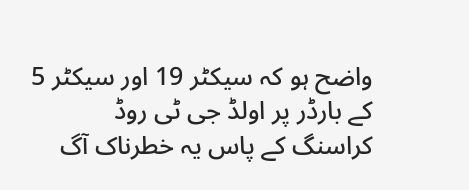واضح ہو کہ سیکٹر 19 اور سیکٹر 5 کے بارڈر پر اولڈ جی ٹی روڈ کراسنگ کے پاس یہ خطرناک آگ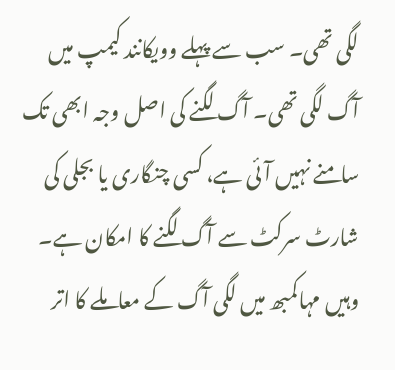لگی تھی۔ سب سے پہلے وویکانند کیمپ میں آگ لگی تھی۔ آگ لگنے کی اصل وجہ ابھی تک سامنے نہیں آئی ہے، کسی چنگاری یا بجلی کی شارٹ سرکٹ سے آگ لگنے کا امکان ہے۔ وہیں مہاکمبھ میں لگی آگ کے معاملے کا اتر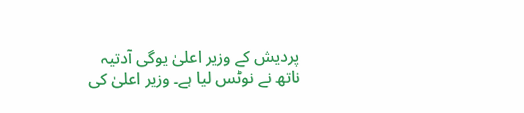پردیش کے وزیر اعلیٰ یوگی آدتیہ ناتھ نے نوٹس لیا ہے۔ وزیر اعلیٰ کی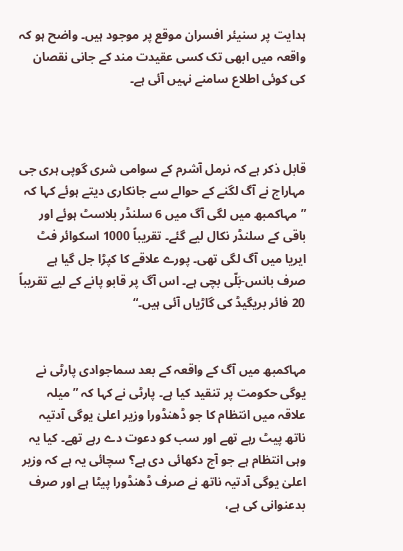ہدایت پر سنیئر افسران موقع پر موجود ہیں۔ واضح ہو کہ واقعہ میں ابھی تک کسی عقیدت مند کے جانی نقصان کی کوئی اطلاع سامنے نہیں آئی ہے۔



قابل ذکر ہے کہ نرمل آشرم کے سوامی شری گوپی ہری جی مہاراج نے آگ لگنے کے حوالے سے جانکاری دیتے ہوئے کہا کہ ”مہاکمبھ میں لگی آگ میں 6 سلنڈر بلاسٹ ہوئے اور باقی کے سلنڈر نکال لیے گئے۔ تقریباً 1000 اسکوائر فٹ ایریا میں آگ لگی تھی۔ پورے علاقے کا کپڑا جل گیا ہے صرف بانس-بَلّی بچی ہے۔ اس آگ پر قابو پانے کے لیے تقریباً 20 فائر بریگیڈ کی گاڑیاں آئی ہیں۔“


مہاکمبھ میں آگ کے واقعہ کے بعد سماجوادی پارٹی نے یوگی حکومت پر تنقید کیا ہے۔ پارٹی نے کہا کہ ”میلہ علاقہ میں انتظام کا جو ڈھنڈورا وزیر اعلیٰ یوگی آدتیہ ناتھ پیٹ رہے تھے اور سب کو دعوت دے رہے تھے۔ کیا یہ وہی انتظام ہے جو آج دکھائی دی ہے؟ سچائی یہ ہے کہ وزیر اعلیٰ یوگی آدتیہ ناتھ نے صرف ڈھنڈورا پیٹا ہے اور صرف بدعنوانی کی ہے،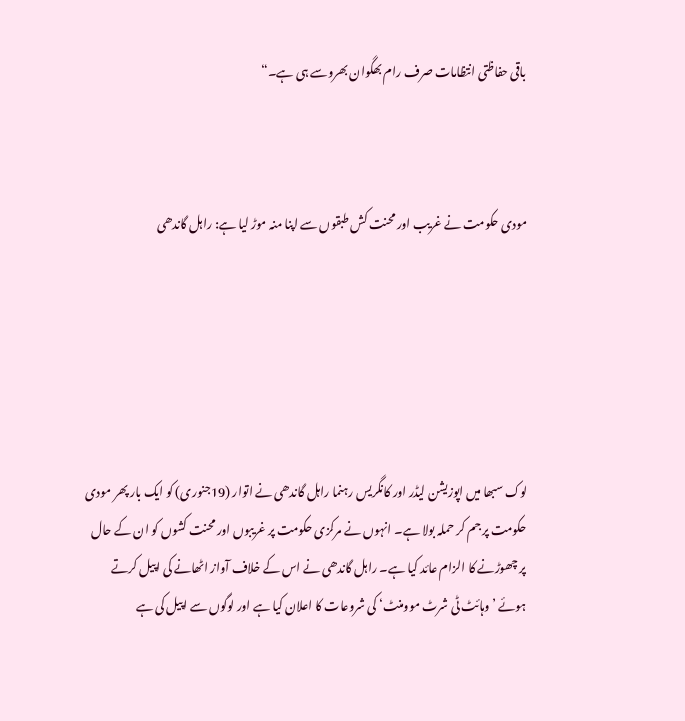باقی حفاظتی انتظامات صرف رام بھگوان بھروسے ہی ہے۔“



مودی حکومت نے غریب اور محنت کش طبقوں سے اپنا منہ موڑ لیا ہے: راہل گاندھی






لوک سبھا میں اپوزیشن لیڈر اور کانگریس رہنما راہل گاندھی نے اتوار (19جنوری) کو ایک بار پھر مودی حکومت پر جم کر حملہ بولا ہے۔ انہوں نے مرکزی حکومت پر غریبوں اور محنت کشوں کو ان کے حال پر چھوڑنے کا الزام عائد کیا ہے۔ راہل گاندھی نے اس کے خلاف آواز اٹھانے کی اپیل کرتے ہوئے ’وہائٹ ٹی شرٹ موومنٹ‘ کی شروعات کا اعلان کیا ہے اور لوگوں سے اپیل کی ہے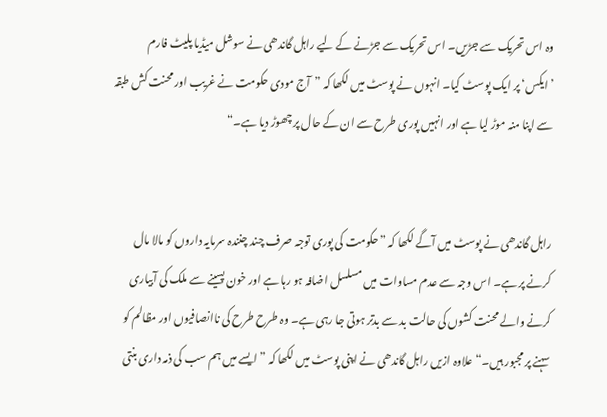وہ اس تحریک سے جڑیں۔ اس تحریک سے جڑنے کے لیے راہل گاندھی نے سوشل میڈیا پلیٹ فارم ’ایکس‘ پر ایک پوسٹ کیا۔ انہوں نے پوسٹ میں لکھا کہ ”آج مودی حکومت نے غریب اور محنت کش طبقہ سے اپنا منہ موڑ لیا ہے اور انہیں پوری طرح سے ان کے حال پر چھوڑ دیا ہے۔“


راہل گاندھی نے پوسٹ میں آگے لکھا کہ ”حکومت کی پوری توجہ صرف چند چنندہ سرمایہ داروں کو مالا مال کرنے پر ہے۔ اس وجہ سے عدم مساوات میں مسلسل اضافہ ہو رہا ہے اور خون پسینے سے ملک کی آبیاری کرنے والے محنت کشوں کی حالت بد سے بدتر ہوتی جا رہی ہے۔ وہ طرح طرح کی ناانصافیوں اور مظالم کو سہنے پر مجبور ہیں۔“ علاوہ ازیں راہل گاندھی نے اپنی پوسٹ میں لکھا کہ ”ایسے میں ہم سب کی ذمہ داری بنتی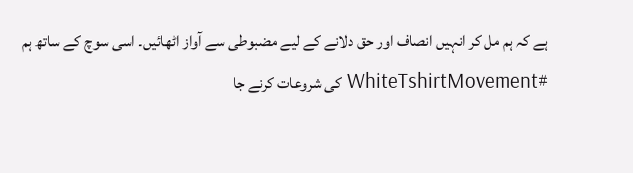ہے کہ ہم مل کر انہیں انصاف اور حق دلانے کے لیے مضبوطی سے آواز اٹھائیں۔ اسی سوچ کے ساتھ ہم #WhiteTshirtMovement کی شروعات کرنے جا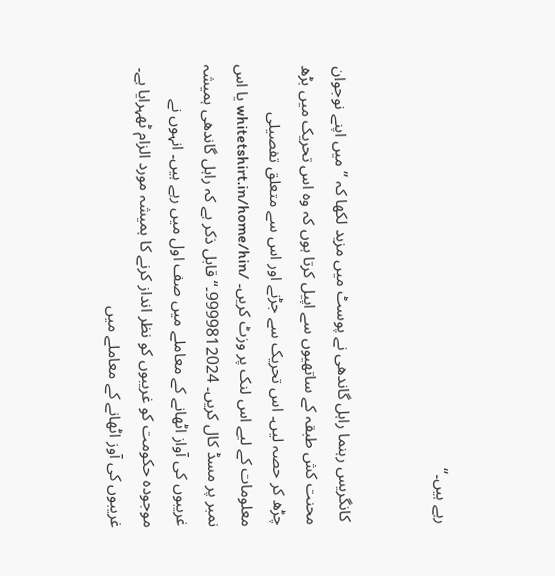رہے ہیں۔“


 کانگریس رہنما راہل گاندھی نے پوسٹ میں مزید لکھا کہ ”میں اپنے نوجوان محنت کش طبقہ کے ساتھیوں سے اپیل کرتا ہوں کہ وہ اس تحریک میں بڑھ چڑھ کر حصہ لیں۔ اس تحریک سے جڑنے اور اس سے متعلق تفصیلی معلومات کے لیے اس لنک پر وزٹ کریں۔ /whitetshirt.in/home/hin یا اس نمبر پر مسڈ کال کریں۔ 9999812024۔“ قابل ذکر ہے کہ راہل گاندھی ہمیشہ غریبوں کی آواز اٹھانے کے معاملے میں صف اول میں رہے ہیں۔ انہوں نے موجودہ حکومت کو غریبوں کو نظر انداز کرنے کا ہمیشہ مورد الزام ٹھہرایا ہے۔ غریبوں کی آوز اٹھانے کے معاملے میں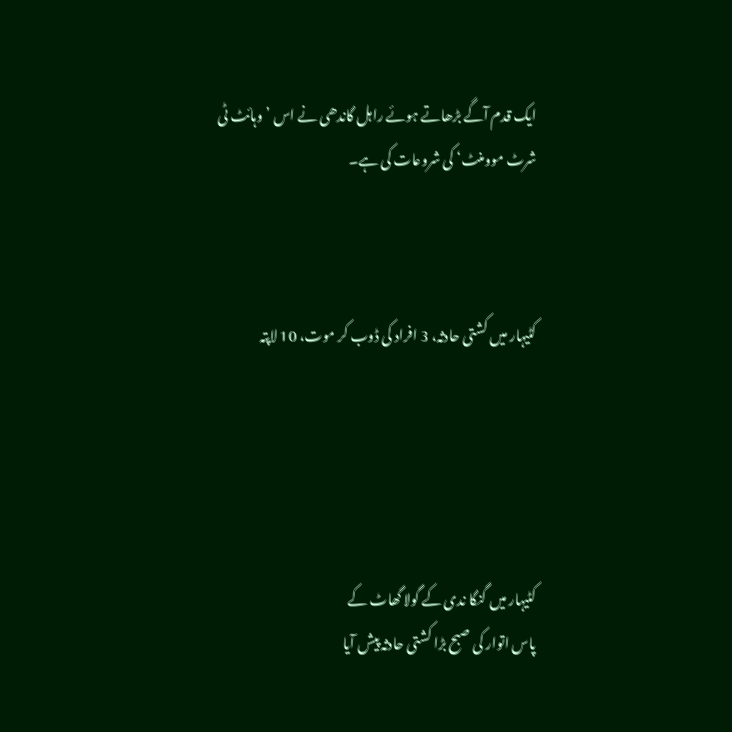ایک قدم آگے بڑھاتے ہوئے راہل گاندھی نے اس ’وہائٹ ٹی شرٹ موومنٹ‘ کی شروعات کی ہے۔



کٹیہار میں کشتی حادثہ، 3 افراد کی ڈوب کر موت، 10 لاپتہ





کٹیہار میں گنگا ندی کے گولا گھاٹ کے
پاس اتوار کی صبح بڑا کشتی حادثہ پیش آیا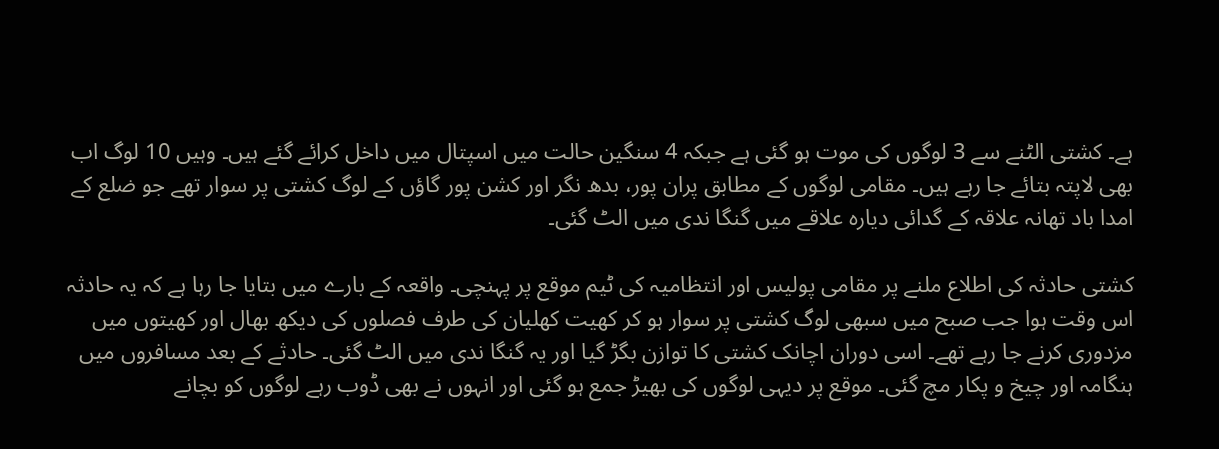ہے۔ کشتی الٹنے سے 3 لوگوں کی موت ہو گئی ہے جبکہ 4 سنگین حالت میں اسپتال میں داخل کرائے گئے ہیں۔ وہیں 10 لوگ اب بھی لاپتہ بتائے جا رہے ہیں۔ مقامی لوگوں کے مطابق پران پور، بدھ نگر اور کشن پور گاؤں کے لوگ کشتی پر سوار تھے جو ضلع کے امدا باد تھانہ علاقہ کے گدائی دیارہ علاقے میں گنگا ندی میں الٹ گئی۔

کشتی حادثہ کی اطلاع ملنے پر مقامی پولیس اور انتظامیہ کی ٹیم موقع پر پہنچی۔ واقعہ کے بارے میں بتایا جا رہا ہے کہ یہ حادثہ اس وقت ہوا جب صبح میں سبھی لوگ کشتی پر سوار ہو کر کھیت کھلیان کی طرف فصلوں کی دیکھ بھال اور کھیتوں میں مزدوری کرنے جا رہے تھے۔ اسی دوران اچانک کشتی کا توازن بگڑ گیا اور یہ گنگا ندی میں الٹ گئی۔ حادثے کے بعد مسافروں میں ہنگامہ اور چیخ و پکار مچ گئی۔ موقع پر دیہی لوگوں کی بھیڑ جمع ہو گئی اور انہوں نے بھی ڈوب رہے لوگوں کو بچانے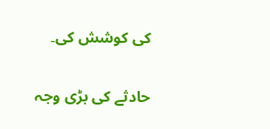کی کوشش کی۔

حادثے کی بڑی وجہ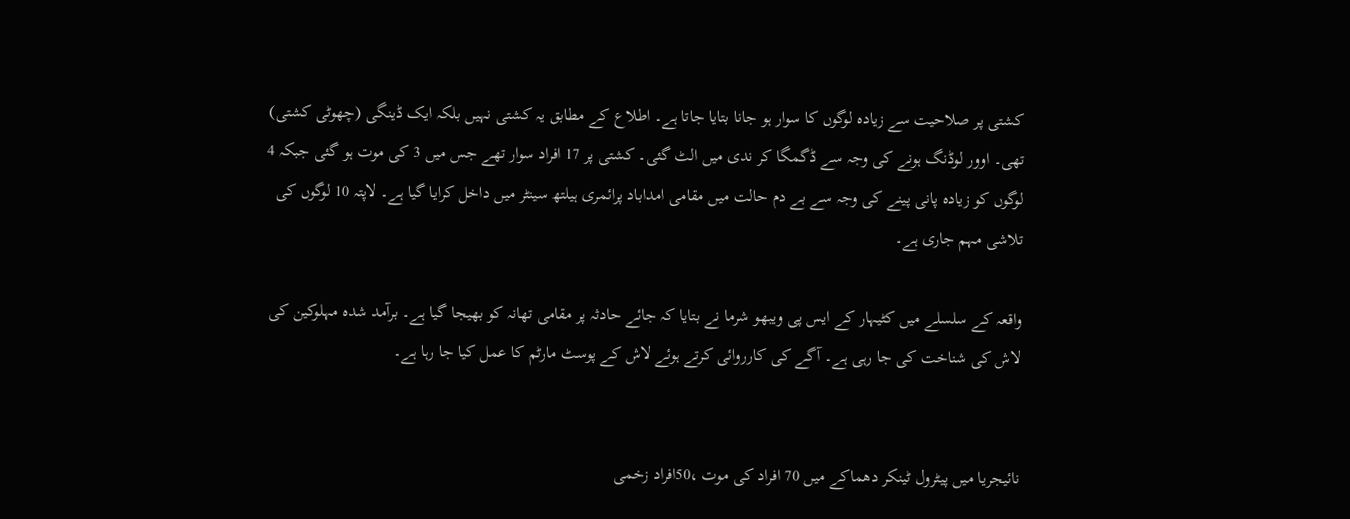کشتی پر صلاحیت سے زیادہ لوگوں کا سوار ہو جانا بتایا جاتا ہے۔ اطلاع کے مطابق یہ کشتی نہیں بلکہ ایک ڈینگی (چھوٹی کشتی) تھی۔ اوور لوڈنگ ہونے کی وجہ سے ڈگمگا کر ندی میں الٹ گئی۔ کشتی پر 17 افراد سوار تھے جس میں 3 کی موت ہو گئی جبکہ 4 لوگوں کو زیادہ پانی پینے کی وجہ سے بے دم حالت میں مقامی امداباد پرائمری ہیلتھ سینٹر میں داخل کرایا گیا ہے۔ لاپتہ 10 لوگوں کی تلاشی مہم جاری ہے۔

واقعہ کے سلسلے میں کٹیہار کے ایس پی ویبھو شرما نے بتایا کہ جائے حادثہ پر مقامی تھانہ کو بھیجا گیا ہے۔ برآمد شدہ مہلوکین کی لاش کی شناخت کی جا رہی ہے۔ آگے کی کارروائی کرتے ہوئے لاش کے پوسٹ مارٹم کا عمل کیا جا رہا ہے۔


نائیجریا میں پیٹرول ٹینکر دھماکے میں 70 افراد کی موت ،50افراد زخمی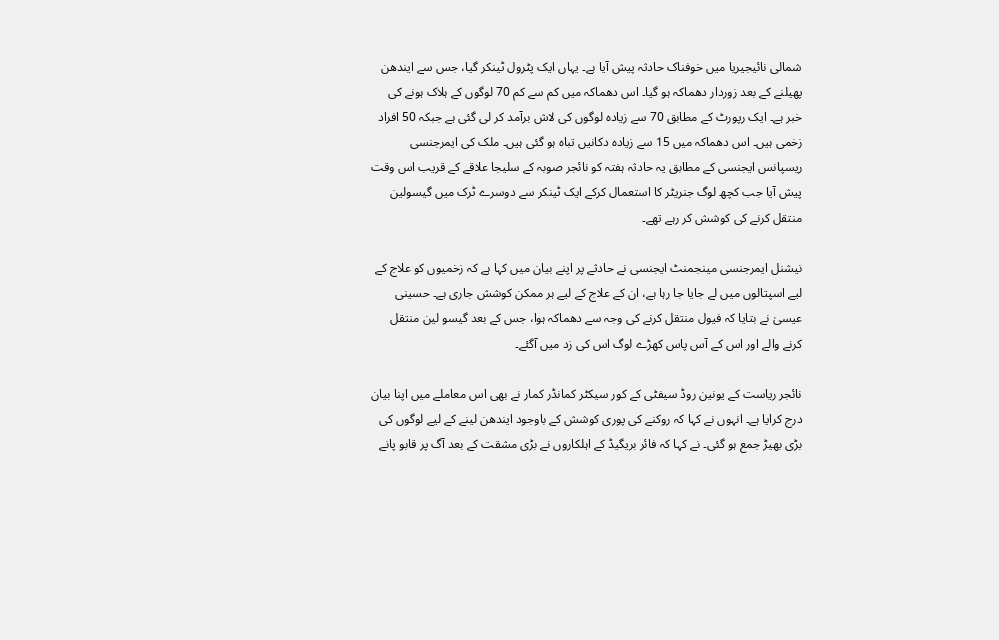شمالی نائیجیریا میں خوفناک حادثہ پیش آیا ہے۔ یہاں ایک پٹرول ٹینکر گیا، جس سے ایندھن پھیلنے کے بعد زوردار دھماکہ ہو گیا۔ اس دھماکہ میں کم سے کم 70 لوگوں کے ہلاک ہونے کی خبر ہے۔ ایک رپورٹ کے مطابق 70 سے زیادہ لوگوں کی لاش برآمد کر لی گئی ہے جبکہ 50 افراد زخمی ہیں۔ اس دھماکہ میں 15 سے زیادہ دکانیں تباہ ہو گئی ہیں۔ ملک کی ایمرجنسی ریسپانس ایجنسی کے مطابق یہ حادثہ ہفتہ کو نائجر صوبہ کے سلیجا علاقے کے قریب اس وقت پیش آیا جب کچھ لوگ جنریٹر کا استعمال کرکے ایک ٹینکر سے دوسرے ٹرک میں گیسولین منتقل کرنے کی کوشش کر رہے تھے۔

نیشنل ایمرجنسی مینجمنٹ ایجنسی نے حادثے پر اپنے بیان میں کہا ہے کہ زخمیوں کو علاج کے لیے اسپتالوں میں لے جایا جا رہا ہے، ان کے علاج کے لیے ہر ممکن کوشش جاری ہے۔ حسینی عیسیٰ نے بتایا کہ فیول منتقل کرنے کی وجہ سے دھماکہ ہوا، جس کے بعد گیسو لین منتقل کرنے والے اور اس کے آس پاس کھڑے لوگ اس کی زد میں آگئے۔

نائجر ریاست کے یونین روڈ سیفٹی کے کور سیکٹر کمانڈر کمار نے بھی اس معاملے میں اپنا بیان درج کرایا ہے۔ انہوں نے کہا کہ روکنے کی پوری کوشش کے باوجود ایندھن لینے کے لیے لوگوں کی بڑی بھیڑ جمع ہو گئی۔ نے کہا کہ فائر بریگیڈ کے اہلکاروں نے بڑی مشقت کے بعد آگ پر قابو پانے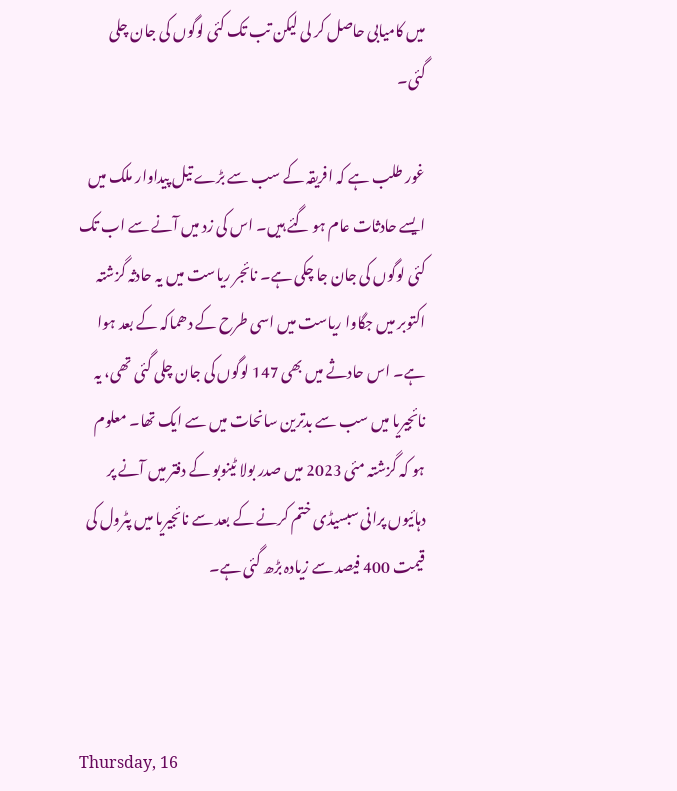میں کامیابی حاصل کر لی لیکن تب تک کئی لوگوں کی جان چلی گئی۔

غور طلب ہے کہ افریقہ کے سب سے بڑے تیل پیداوار ملک میں ایسے حادثات عام ہو گئے ہیں۔ اس کی زد میں آنے سے اب تک کئی لوگوں کی جان جا چکی ہے۔ نائجر ریاست میں یہ حادثہ گزشتہ اکتوبر میں جگاوا ریاست میں اسی طرح کے دھماکہ کے بعد ہوا ہے۔ اس حادثے میں بھی 147 لوگوں کی جان چلی گئی تھی، یہ نائجیریا میں سب سے بدترین سانحات میں سے ایک تھا۔ معلوم ہو کہ گزشتہ مئی 2023 میں صدر بولا ٹینوبو کے دفتر میں آنے پر دہائیوں پرانی سبسیڈی ختم کرنے کے بعد سے نائجیریا میں پٹرول کی قیمت 400 فیصد سے زیادہ بڑھ گئی ہے۔



Thursday, 16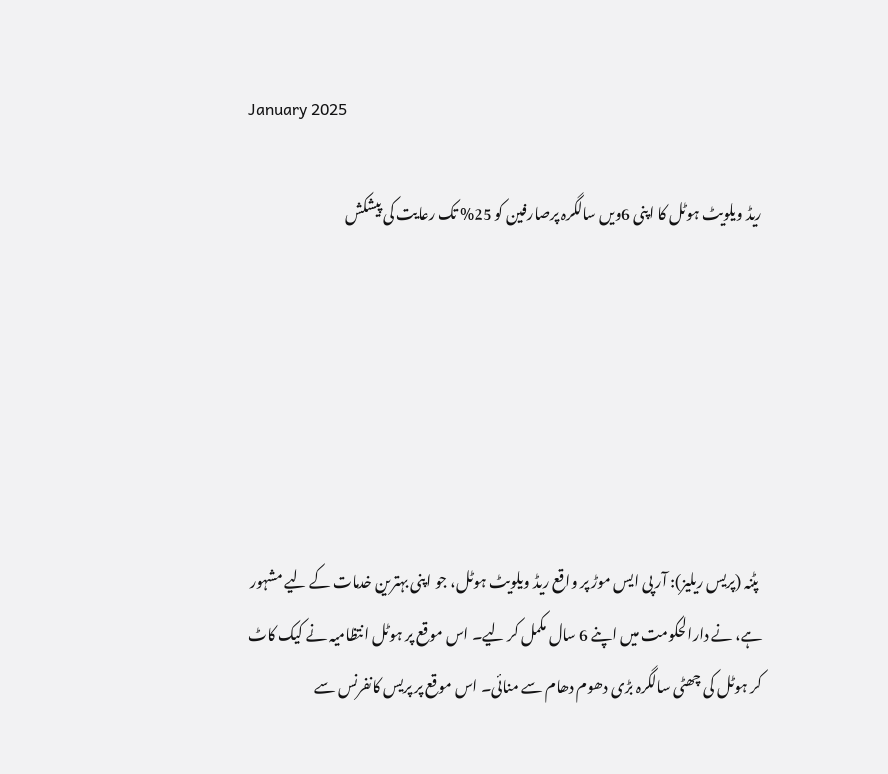January 2025

ریڈ ویلویٹ ہوٹل کا اپنی 6ویں سالگرہ پرصارفین کو 25% تک رعایت کی پیشکش






 پٹنہ (پریس ریلیز): آر پی ایس موڑ پر واقع ریڈ ویلویٹ ہوٹل، جو اپنی بہترین خدمات کے لیے مشہور ہے، نے دارالحکومت میں اپنے 6 سال مکمل کر لیے۔ اس موقع پر ہوٹل انتظامیہ نے کیک کاٹ کر ہوٹل کی چھٹی سالگرہ بڑی دھوم دھام سے منائی۔ اس موقع پر پریس کانفرنس سے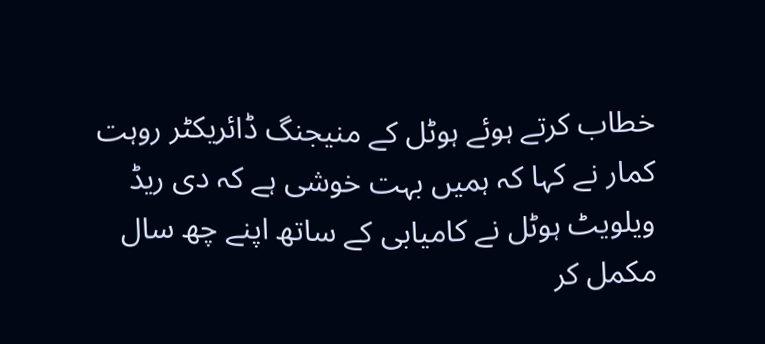خطاب کرتے ہوئے ہوٹل کے منیجنگ ڈائریکٹر روہت کمار نے کہا کہ ہمیں بہت خوشی ہے کہ دی ریڈ ویلویٹ ہوٹل نے کامیابی کے ساتھ اپنے چھ سال مکمل کر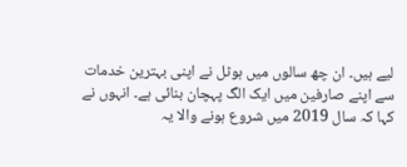لیے ہیں۔ ان چھ سالوں میں ہوٹل نے اپنی بہترین خدمات سے اپنے صارفین میں ایک الگ پہچان بنائی ہے۔ انہوں نے کہا کہ سال 2019 میں شروع ہونے والا یہ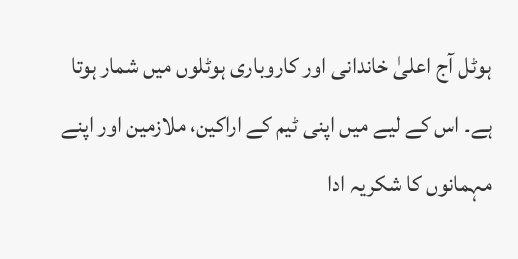ہوٹل آج اعلیٰ خاندانی اور کاروباری ہوٹلوں میں شمار ہوتا ہے۔ اس کے لیے میں اپنی ٹیم کے اراکین، ملازمین اور اپنے مہمانوں کا شکریہ ادا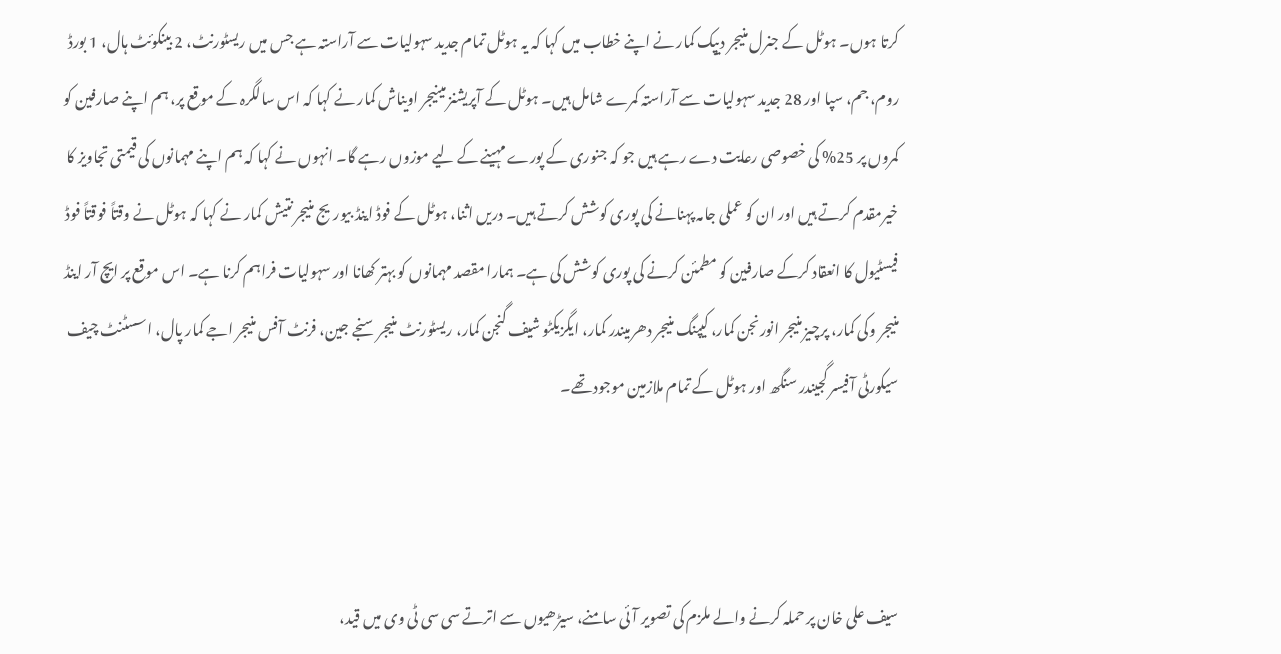کرتا ہوں۔ ہوٹل کے جنرل منیجر دیپک کمار نے اپنے خطاب میں کہا کہ یہ ہوٹل تمام جدید سہولیات سے آراستہ ہے جس میں ریسٹورنٹ، 2 بینکوئٹ ہال، 1 بورڈ روم، جم، سپا اور 28 جدید سہولیات سے آراستہ کمرے شامل ہیں۔ ہوٹل کے آپریشنز مینیجر اویناش کمار نے کہا کہ اس سالگرہ کے موقع پر، ہم اپنے صارفین کو کمروں پر 25% کی خصوصی رعایت دے رہے ہیں جو کہ جنوری کے پورے مہینے کے لیے موزوں رہے گا۔ انہوں نے کہا کہ ہم اپنے مہمانوں کی قیمتی تجاویز کا خیرمقدم کرتے ہیں اور ان کو عملی جامہ پہنانے کی پوری کوشش کرتے ہیں۔ دریں اثنا، ہوٹل کے فوڈ اینڈ بیوریج منیجر نتیش کمار نے کہا کہ ہوٹل نے وقتاً فوقتاً فوڈ فیسٹیول کا انعقاد کرکے صارفین کو مطمئن کرنے کی پوری کوشش کی ہے۔ ہمارا مقصد مہمانوں کو بہتر کھانا اور سہولیات فراہم کرنا ہے۔ اس موقع پر ایچ آر اینڈ منیجر وکی کمار، پرچیز منیجر انورنجن کمار، کیپنگ منیجر دھرمیندر کمار، ایگزیکٹو شیف گنجن کمار، ریسٹورنٹ منیجر سنجے جین، فرنٹ آفس منیجر اجے کمار پال، اسسٹنٹ چیف سیکورٹی آفیسر گجیندر سنگھ اور ہوٹل کے تمام ملازمین موجود تھے۔



سیف علی خان پر حملہ کرنے والے ملزم کی تصویر آئی سامنے، سیڑھیوں سے اترتے سی سی ٹی وی میں قید،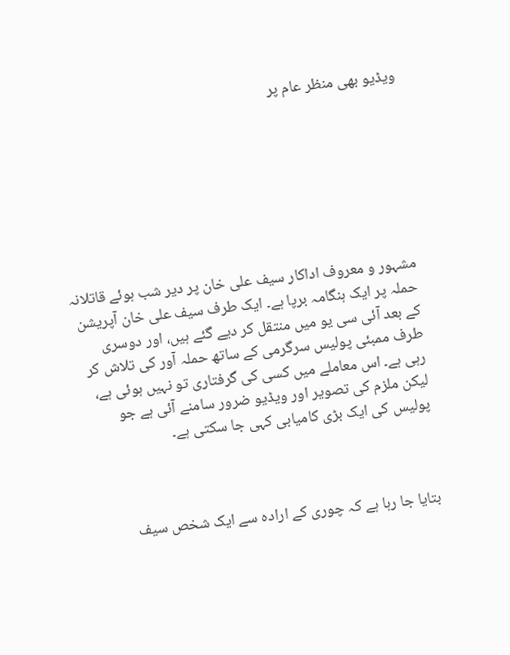ویڈیو بھی منظر عام پر







مشہور و معروف اداکار سیف علی خان پر دیر شب ہوئے قاتلانہ حملہ پر ایک ہنگامہ برپا ہے۔ ایک طرف سیف علی خان آپریشن کے بعد آئی سی یو میں منتقل کر دیے گئے ہیں، اور دوسری طرف ممبئی پولیس سرگرمی کے ساتھ حملہ آور کی تلاش کر رہی ہے۔ اس معاملے میں کسی کی گرفتاری تو نہیں ہوئی ہے، لیکن ملزم کی تصویر اور ویڈیو ضرور سامنے آئی ہے جو پولیس کی ایک بڑی کامیابی کہی جا سکتی ہے۔



بتایا جا رہا ہے کہ چوری کے ارادہ سے ایک شخص سیف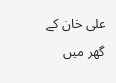علی خان کے گھر میں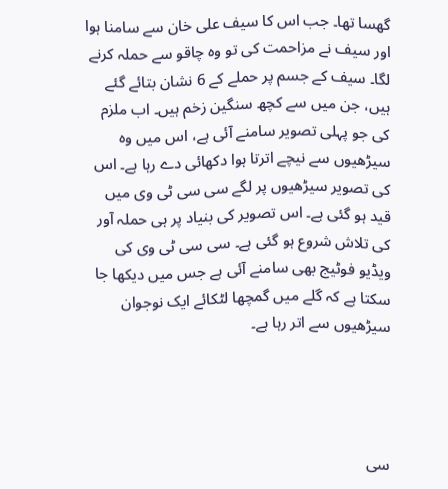گھسا تھا۔ جب اس کا سیف علی خان سے سامنا ہوا اور سیف نے مزاحمت کی تو وہ چاقو سے حملہ کرنے لگا۔ سیف کے جسم پر حملے کے 6 نشان بتائے گئے ہیں، جن میں سے کچھ سنگین زخم ہیں۔ اب ملزم کی جو پہلی تصویر سامنے آئی ہے، اس میں وہ سیڑھیوں سے نیچے اترتا ہوا دکھائی دے رہا ہے۔ اس کی تصویر سیڑھیوں پر لگے سی سی ٹی وی میں قید ہو گئی ہے۔ اس تصویر کی بنیاد پر ہی حملہ آور کی تلاش شروع ہو گئی ہے۔ سی سی ٹی وی کی ویڈیو فوٹیج بھی سامنے آئی ہے جس میں دیکھا جا سکتا ہے کہ گلے میں گمچھا لٹکائے ایک نوجوان سیڑھیوں سے اتر رہا ہے۔




سی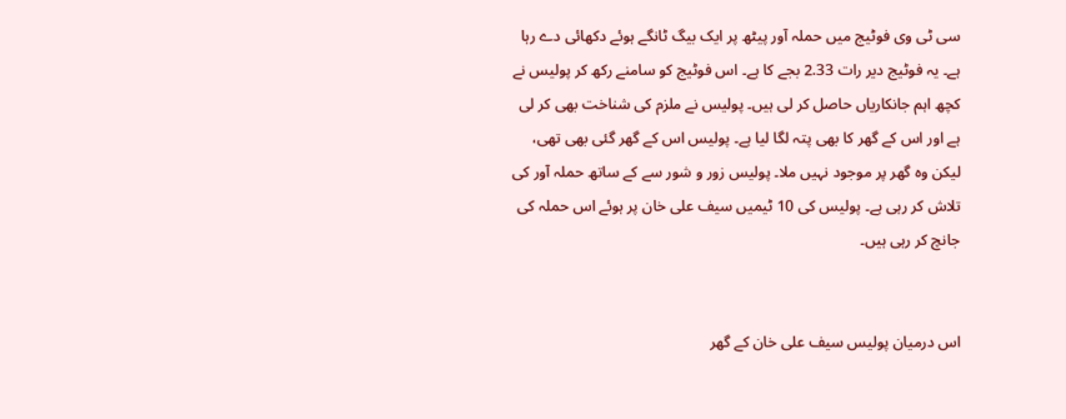سی ٹی وی فوٹیج میں حملہ آور پیٹھ پر ایک بیگ ٹانگے ہوئے دکھائی دے رہا ہے۔ یہ فوٹیج دیر رات 2.33 بجے کا ہے۔ اس فوٹیج کو سامنے رکھ کر پولیس نے کچھ اہم جانکاریاں حاصل کر لی ہیں۔ پولیس نے ملزم کی شناخت بھی کر لی ہے اور اس کے گھر کا بھی پتہ لگا لیا ہے۔ پولیس اس کے گھر گئی بھی تھی، لیکن وہ گھر پر موجود نہیں ملا۔ پولیس زور و شور سے کے ساتھ حملہ آور کی تلاش کر رہی ہے۔ پولیس کی 10 ٹیمیں سیف علی خان پر ہوئے اس حملہ کی جانچ کر رہی ہیں۔


اس درمیان پولیس سیف علی خان کے گھر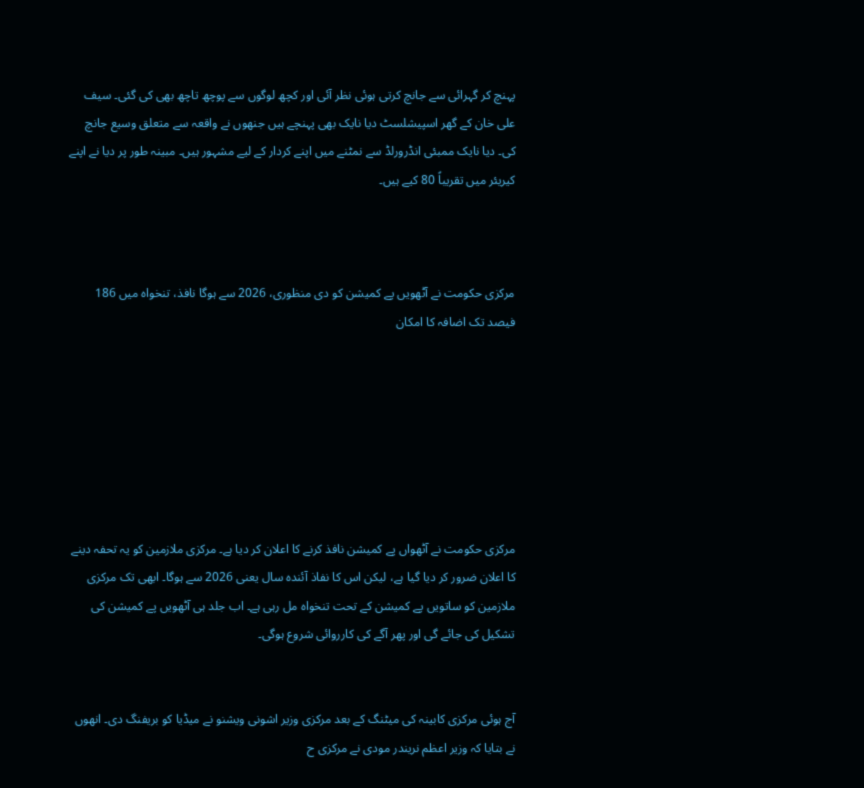پہنچ کر گہرائی سے جانچ کرتی ہوئی نظر آئی اور کچھ لوگوں سے پوچھ تاچھ بھی کی گئی۔ سیف علی خان کے گھر اسپیشلسٹ دیا نایک بھی پہنچے ہیں جنھوں نے واقعہ سے متعلق وسیع جانچ کی۔ دیا نایک ممبئی انڈرورلڈ سے نمٹنے میں اپنے کردار کے لیے مشہور ہیں۔ مبینہ طور پر دیا نے اپنے کیریئر میں تقریباً 80 کیے ہیں۔



مرکزی حکومت نے آٹھویں پے کمیشن کو دی منظوری، 2026 سے ہوگا نافذ، تنخواہ میں 186 فیصد تک اضافہ کا امکان







مرکزی حکومت نے آٹھواں پے کمیشن نافذ کرنے کا اعلان کر دیا ہے۔ مرکزی ملازمین کو یہ تحفہ دینے کا اعلان ضرور کر دیا گیا ہے، لیکن اس کا نفاذ آئندہ سال یعنی 2026 سے ہوگا۔ ابھی تک مرکزی ملازمین کو ساتویں پے کمیشن کے تحت تنخواہ مل رہی ہے۔ اب جلد ہی آٹھویں پے کمیشن کی تشکیل کی جائے گی اور پھر آگے کی کارروائی شروع ہوگی۔


آج ہوئی مرکزی کابینہ کی میٹنگ کے بعد مرکزی وزیر اشونی ویشنو نے میڈیا کو بریفنگ دی۔ انھوں نے بتایا کہ وزیر اعظم نریندر مودی نے مرکزی ح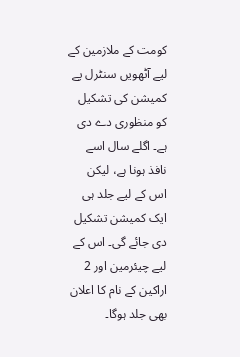کومت کے ملازمین کے لیے آٹھویں سنٹرل پے کمیشن کی تشکیل کو منظوری دے دی ہے۔ اگلے سال اسے نافذ ہونا ہے، لیکن اس کے لیے جلد ہی ایک کمیشن تشکیل دی جائے گی۔ اس کے لیے چیئرمین اور 2 اراکین کے نام کا اعلان بھی جلد ہوگا۔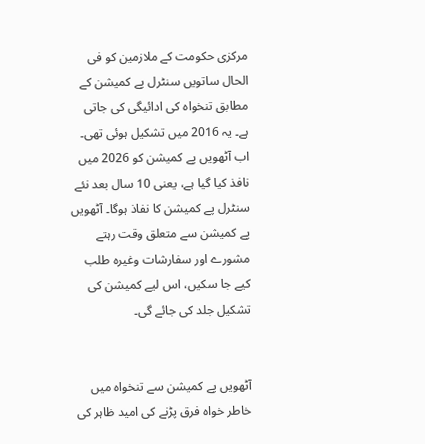مرکزی حکومت کے ملازمین کو فی الحال ساتویں سنٹرل پے کمیشن کے مطابق تنخواہ کی ادائیگی کی جاتی ہے۔ یہ 2016 میں تشکیل ہوئی تھی۔ اب آٹھویں پے کمیشن کو 2026 میں نافذ کیا گیا ہے، یعنی 10 سال بعد نئے سنٹرل پے کمیشن کا نفاذ ہوگا۔ آٹھویں پے کمیشن سے متعلق وقت رہتے مشورے اور سفارشات وغیرہ طلب کیے جا سکیں، اس لیے کمیشن کی تشکیل جلد کی جائے گی۔


آٹھویں پے کمیشن سے تنخواہ میں خاطر خواہ فرق پڑنے کی امید ظاہر کی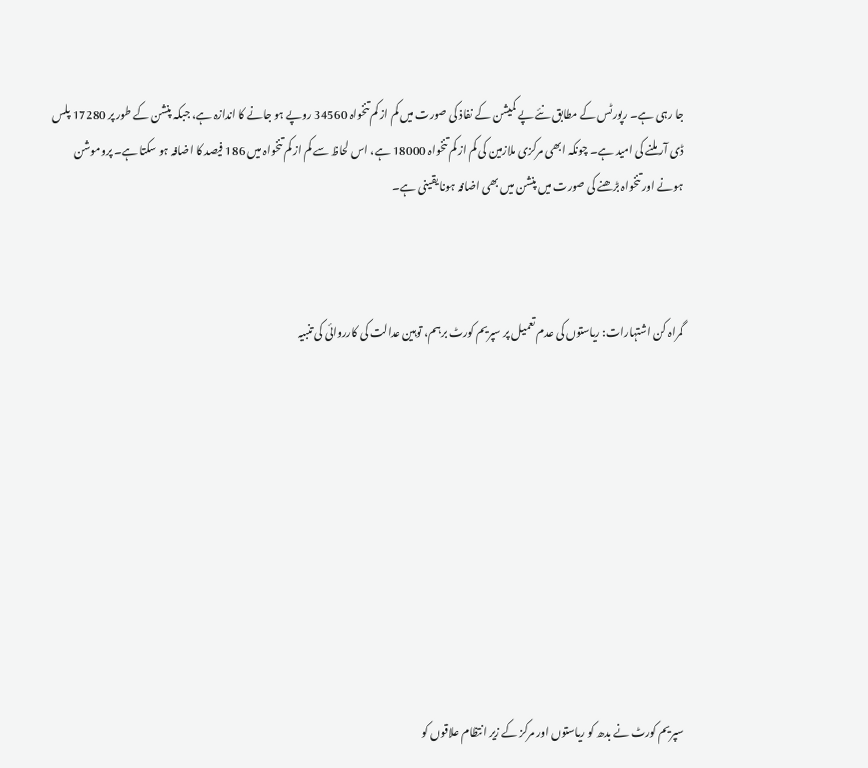جا رہی ہے۔ رپورٹس کے مطابق نئے پے کمیشن کے نفاذ کی صورت میں کم از کم تنخواہ 34560 روپے ہو جانے کا اندازہ ہے، جبکہ پنشن کے طور پر 17280 پلس ڈی آر ملنے کی امید ہے۔ چونکہ ابھی مرکزی ملازمین کی کم از کم تنخواہ 18000 ہے، اس لحاظ سے کم از کم تنخواہ میں 186 فیصد کا اضافہ ہو سکتا ہے۔ پروموشن ہونے اور تنخواہ بڑھنے کی صورت میں پنشن میں بھی اضافہ ہونا یقینی ہے۔



گمراہ کن اشتہارات: ریاستوں کی عدم تعمیل پر سپریم کورٹ برہم، توہین عدالت کی کارروائی کی تنبیہ










سپریم کورٹ نے بدھ کو ریاستوں اور مرکز کے زیر انتظام علاقوں کو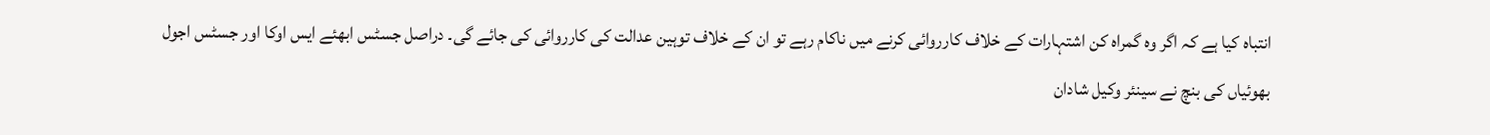انتباہ کیا ہے کہ اگر وہ گمراہ کن اشتہارات کے خلاف کارروائی کرنے میں ناکام رہے تو ان کے خلاف توہین عدالت کی کارروائی کی جائے گی۔ دراصل جسٹس ابھئے ایس اوکا اور جسٹس اجول بھوئیاں کی بنچ نے سینئر وکیل شادان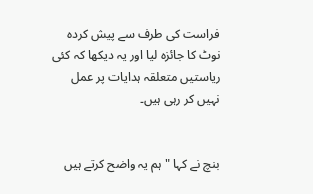فراست کی طرف سے پیش کردہ نوٹ کا جائزہ لیا اور یہ دیکھا کہ کئی ریاستیں متعلقہ ہدایات پر عمل نہیں کر رہی ہیں۔


بنچ نے کہا "ہم یہ واضح کرتے ہیں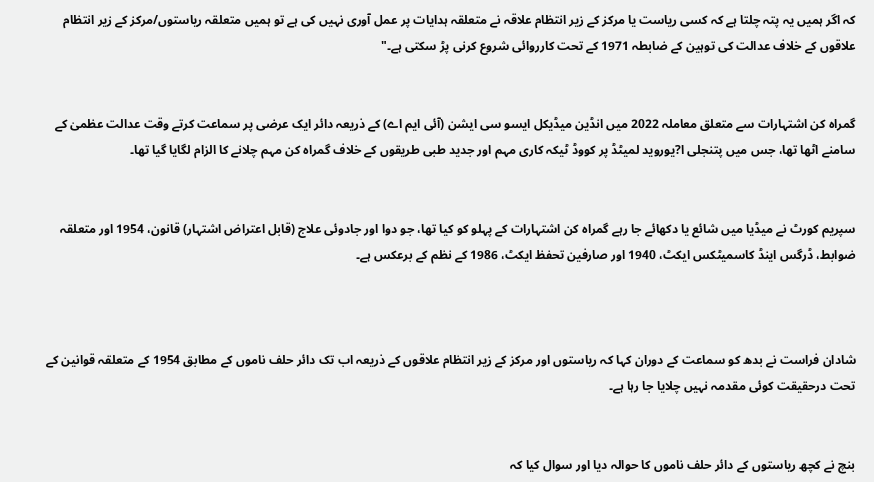کہ اگر ہمیں یہ پتہ چلتا ہے کہ کسی ریاست یا مرکز کے زیر انتظام علاقہ نے متعلقہ ہدایات پر عمل آوری نہیں کی ہے تو ہمیں متعلقہ ریاستوں/مرکز کے زیر انتظام علاقوں کے خلاف عدالت کی توہین کے ضابطہ 1971 کے تحت کارروائی شروع کرنی پڑ سکتی ہے۔"


گمراہ کن اشتہارات سے متعلق معاملہ 2022 میں انڈین میڈیکل ایسو سی ایشن (آئی ایم اے) کے ذریعہ دائر ایک عرضی پر سماعت کرتے وقت عدالت عظمیٰ کے سامنے اٹھا تھا، جس میں پتنجلی ا?یوروید لمیٹڈ پر کووڈ ٹیکہ کاری مہم اور جدید طبی طریقوں کے خلاف گمراہ کن مہم چلانے کا الزام لگایا گیا تھا۔


سپریم کورٹ نے میڈیا میں شائع یا دکھائے جا رہے گمراہ کن اشتہارات کے پہلو کو کیا تھا، جو دوا اور جادوئی علاج (قابل اعتراض اشتہار) قانون، 1954 اور متعلقہ ضوابط، ڈرگس اینڈ کاسمیٹکس ایکٹ، 1940 اور صارفین تحفظ ایکٹ، 1986 کے نظم کے برعکس ہے۔



شادان فراست نے بدھ کو سماعت کے دوران کہا کہ ریاستوں اور مرکز کے زیر انتظام علاقوں کے ذریعہ اب تک دائر حلف ناموں کے مطابق 1954 کے متعلقہ قوانین کے تحت درحقیقت کوئی مقدمہ نہیں چلایا جا رہا ہے۔


بنچ نے کچھ ریاستوں کے دائر حلف ناموں کا حوالہ دیا اور سوال کیا کہ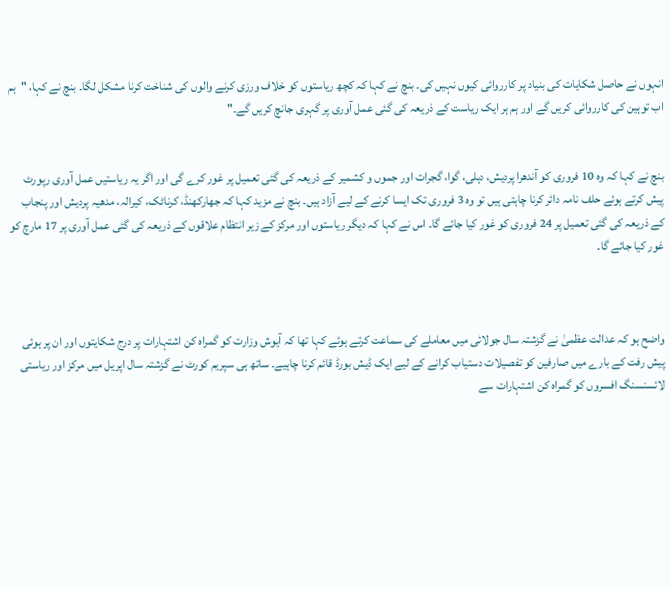انہوں نے حاصل شکایات کی بنیاد پر کارروائی کیوں نہیں کی۔ بنچ نے کہا کہ کچھ ریاستوں کو خلاف ورزی کرنے والوں کی شناخت کرنا مشکل لگا۔ بنچ نے کہا، "ہم اب توہین کی کارروائی کریں گے اور ہم ہر ایک ریاست کے ذریعہ کی گئی عمل آوری پر گہری جانچ کریں گے۔"


بنچ نے کہا کہ وہ 10 فروری کو آندھرا پردیش، دہلی، گوا، گجرات اور جموں و کشمیر کے ذریعہ کی گئی تعمیل پر غور کرے گی اور اگر یہ ریاستیں عمل آوری رپورٹ پیش کرتے ہوئے حلف نامہ دائر کرنا چاہتی ہیں تو وہ 3 فروری تک ایسا کرنے کے لیے آزاد ہیں۔ بنچ نے مزید کہا کہ جھارکھنڈ، کرناٹک، کیرالہ، مدھیہ پردیش اور پنجاب کے ذریعہ کی گئی تعمیل پر 24 فروری کو غور کیا جائے گا۔ اس نے کہا کہ دیگر ریاستوں اور مرکز کے زیر انتظام علاقوں کے ذریعہ کی گئی عمل آوری پر 17 مارچ کو غور کیا جائے گا۔



واضح ہو کہ عدالت عظمیٰ نے گزشتہ سال جولائی میں معاملے کی سماعت کرتے ہوئے کہا تھا کہ آیوش وزارت کو گمراہ کن اشتہارات پر درج شکایتوں اور ان پر ہوئی پیش رفت کے بارے میں صارفین کو تفصیلات دستیاب کرانے کے لیے ایک ڈیش بورڈ قائم کرنا چاہیے۔ ساتھ ہی سپریم کورٹ نے گزشتہ سال اپریل میں مرکز اور ریاستی لائسنسنگ افسروں کو گمراہ کن اشتہارات سے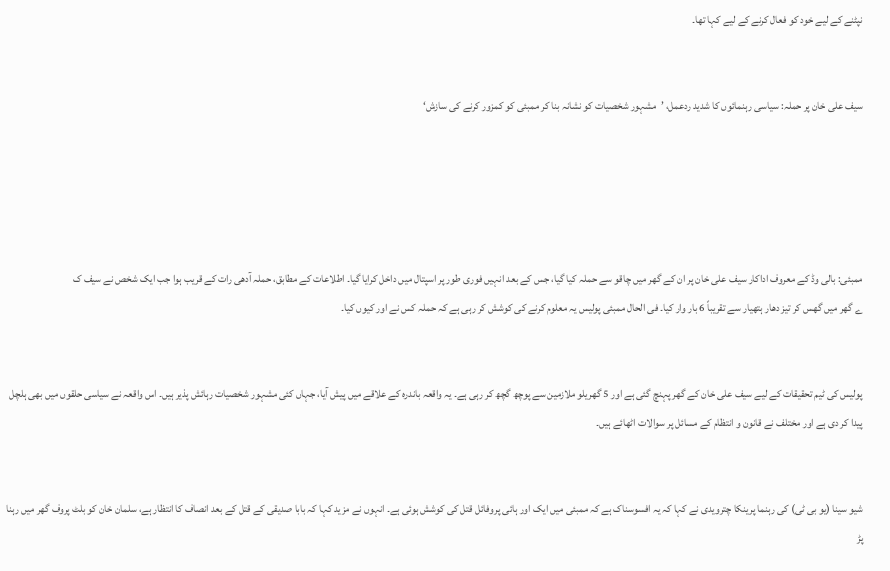نپٹنے کے لیے خود کو فعال کرنے کے لیے کہا تھا۔


سیف علی خان پر حملہ: سیاسی رہنمائوں کا شدید ردعمل، ’مشہور شخصیات کو نشانہ بنا کر ممبئی کو کمزور کرنے کی سازش‘





ممبئی: بالی وڈ کے معروف اداکار سیف علی خان پر ان کے گھر میں چاقو سے حملہ کیا گیا، جس کے بعد انہیں فوری طور پر اسپتال میں داخل کرایا گیا۔ اطلاعات کے مطابق، حملہ آدھی رات کے قریب ہوا جب ایک شخص نے سیف ک
ے گھر میں گھس کر تیز دھار ہتھیار سے تقریباً 6 بار وار کیا۔ فی الحال ممبئی پولیس یہ معلوم کرنے کی کوشش کر رہی ہے کہ حملہ کس نے اور کیوں کیا۔


پولیس کی ٹیم تحقیقات کے لیے سیف علی خان کے گھر پہنچ گئی ہے اور 5 گھریلو ملازمین سے پوچھ گچھ کر رہی ہے۔ یہ واقعہ باندرہ کے علاقے میں پیش آیا، جہاں کئی مشہور شخصیات رہائش پذیر ہیں۔ اس واقعہ نے سیاسی حلقوں میں بھی ہلچل پیدا کر دی ہے اور مختلف نے قانون و انتظام کے مسائل پر سوالات اٹھائے ہیں۔


شیو سینا (یو بی ٹی) کی رہنما پرینکا چترویدی نے کہا کہ یہ افسوسناک ہے کہ ممبئی میں ایک اور ہائی پروفائل قتل کی کوشش ہوئی ہے۔ انہوں نے مزید کہا کہ بابا صدیقی کے قتل کے بعد انصاف کا انتظار ہے، سلمان خان کو بلٹ پروف گھر میں رہنا پڑ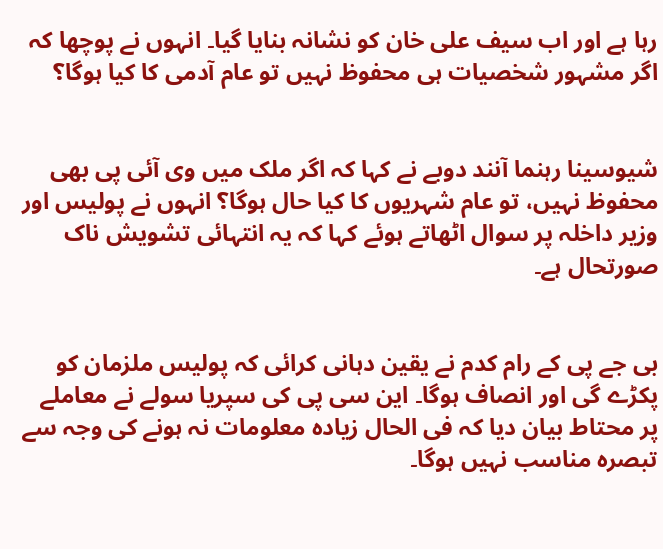رہا ہے اور اب سیف علی خان کو نشانہ بنایا گیا۔ انہوں نے پوچھا کہ اگر مشہور شخصیات ہی محفوظ نہیں تو عام آدمی کا کیا ہوگا؟


شیوسینا رہنما آنند دوبے نے کہا کہ اگر ملک میں وی آئی پی بھی محفوظ نہیں، تو عام شہریوں کا کیا حال ہوگا؟ انہوں نے پولیس اور وزیر داخلہ پر سوال اٹھاتے ہوئے کہا کہ یہ انتہائی تشویش ناک صورتحال ہے۔


بی جے پی کے رام کدم نے یقین دہانی کرائی کہ پولیس ملزمان کو پکڑے گی اور انصاف ہوگا۔ این سی پی کی سپریا سولے نے معاملے پر محتاط بیان دیا کہ فی الحال زیادہ معلومات نہ ہونے کی وجہ سے تبصرہ مناسب نہیں ہوگا۔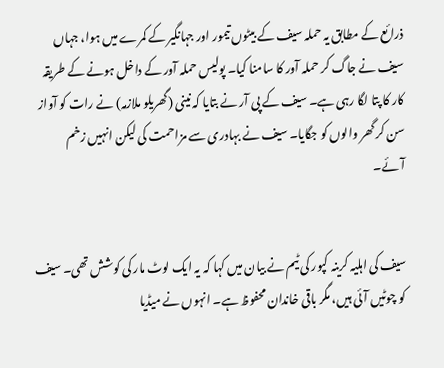ذرائع کے مطابق یہ حملہ سیف کے بیٹوں تیمور اور جہانگیر کے کمرے میں ہوا، جہاں سیف نے جاگ کر حملہ آور کا سامنا کیا۔ پولیس حملہ آور کے داخل ہونے کے طریقہ کار کا پتا لگا رہی ہے۔ سیف کے پی آر نے بتایا کہ نینی (گھریلو ملازمہ) نے رات کو آواز سن کر گھر والوں کو جگایا۔ سیف نے بہادری سے مزاحمت کی لیکن انہیں زخم آئے۔


سیف کی اہلیہ کرینہ کپور کی ٹیم نے بیان میں کہا کہ یہ ایک لوٹ مار کی کوشش تھی۔ سیف کو چوٹیں آئی ہیں، مگر باقی خاندان محفوظ ہے۔ انہوں نے میڈیا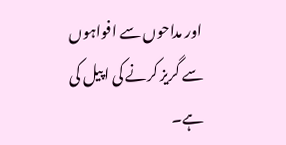اور مداحوں سے افواہوں سے گریز کرنے کی اپیل کی ہے۔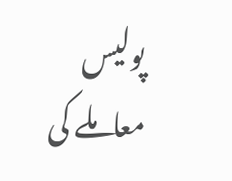پولیس معاملے کی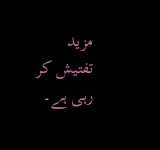مزید تفتیش کر رہی ہے۔